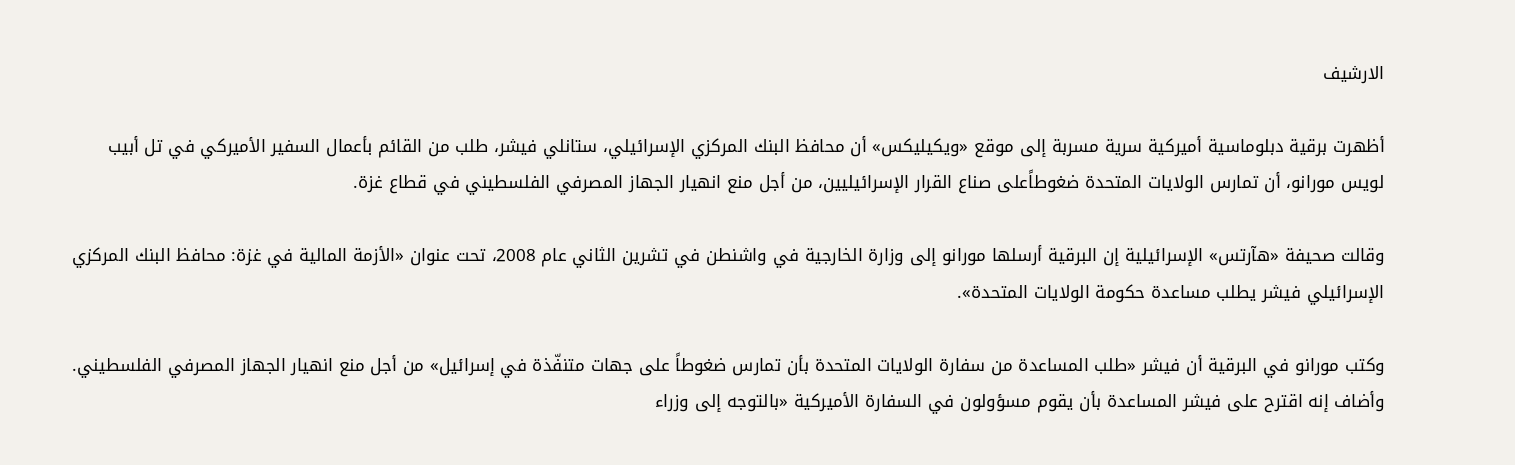الارشيف

أظهرت برقية دبلوماسية أميركية سرية مسربة إلى موقع «ويكيليكس» أن محافظ البنك المركزي الإسرائيلي، ستانلي فيشر، طلب من القائم بأعمال السفير الأميركي في تل أبيب لويس مورانو، أن تمارس الولايات المتحدة ضغوطاًعلى صناع القرار الإسرائيليين، من أجل منع انهيار الجهاز المصرفي الفلسطيني في قطاع غزة.

وقالت صحيفة «هآرتس» الإسرائيلية إن البرقية أرسلها مورانو إلى وزارة الخارجية في واشنطن في تشرين الثاني عام 2008، تحت عنوان «الأزمة المالية في غزة: محافظ البنك المركزي الإسرائيلي فيشر يطلب مساعدة حكومة الولايات المتحدة».

وكتب مورانو في البرقية أن فيشر «طلب المساعدة من سفارة الولايات المتحدة بأن تمارس ضغوطاً على جهات متنفّذة في إسرائيل» من أجل منع انهيار الجهاز المصرفي الفلسطيني. وأضاف إنه اقترح على فيشر المساعدة بأن يقوم مسؤولون في السفارة الأميركية «بالتوجه إلى وزراء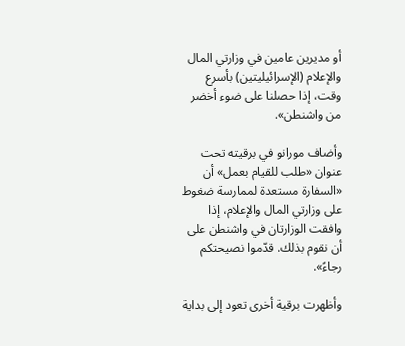أو مديرين عامين في وزارتي المال والإعلام (الإسرائيليتين) بأسرع وقت، إذا حصلنا على ضوء أخضر من واشنطن».

وأضاف مورانو في برقيته تحت عنوان «طلب للقيام بعمل» أن «السفارة مستعدة لممارسة ضغوط على وزارتي المال والإعلام، إذا وافقت الوزارتان في واشنطن على أن نقوم بذلك. قدّموا نصيحتكم رجاءً».

وأظهرت برقية أخرى تعود إلى بداية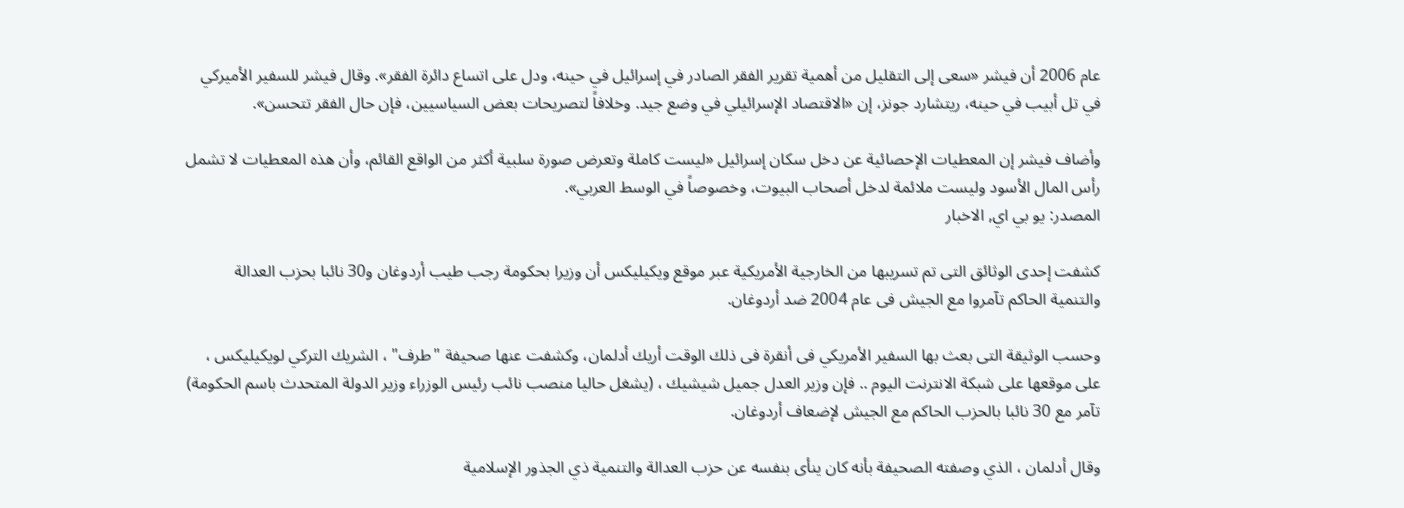عام 2006 أن فيشر «سعى إلى التقليل من أهمية تقرير الفقر الصادر في إسرائيل في حينه، ودل على اتساع دائرة الفقر». وقال فيشر للسفير الأميركي في تل أبيب في حينه، ريتشارد جونز، إن «الاقتصاد الإسرائيلي في وضع جيد. وخلافاً لتصريحات بعض السياسيين، فإن حال الفقر تتحسن».

وأضاف فيشر إن المعطيات الإحصائية عن دخل سكان إسرائيل «ليست كاملة وتعرض صورة سلبية أكثر من الواقع القائم، وأن هذه المعطيات لا تشمل رأس المال الأسود وليست ملائمة لدخل أصحاب البيوت، وخصوصاً في الوسط العربي».
المصدر: يو بي اي, الاخبار

كشفت إحدى الوثائق التى تم تسريبها من الخارجية الأمريكية عبر موقع ويكيليكس أن وزيرا بحكومة رجب طيب أردوغان و30 نائبا بحزب العدالة والتنمية الحاكم تآمروا مع الجيش فى عام 2004 ضد أردوغان.

وحسب الوثيقة التى بعث بها السفير الأمريكي فى أنقرة فى ذلك الوقت أريك أدلمان، وكشفت عنها صحيفة "طرف" ، الشريك التركي لويكيليكس ، على موقعها على شبكة الانترنت اليوم .. فإن وزير العدل جميل شيشيك ، (يشغل حاليا منصب نائب رئيس الوزراء وزير الدولة المتحدث باسم الحكومة) تآمر مع 30 نائبا بالحزب الحاكم مع الجيش لإضعاف أردوغان.

وقال أدلمان ، الذي وصفته الصحيفة بأنه كان ينأى بنفسه عن حزب العدالة والتنمية ذي الجذور الإسلامية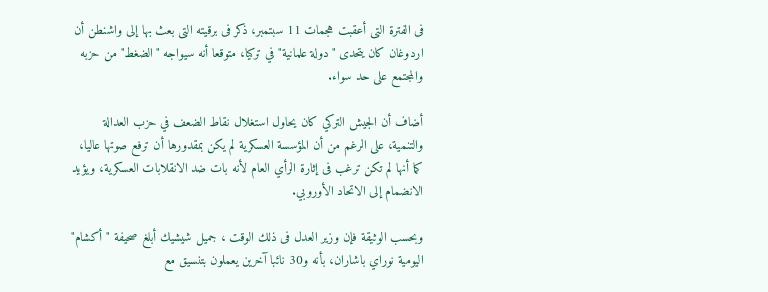فى الفترة التى أعقبت هجمات 11 سبتمبر، ذكر فى برقيته التى بعث بها إلى واشنطن أن اردوغان كان يتحدى "دولة علمانية" في تركيا، متوقعا أنه سيواجه "الضغط" من حزبه والمجتمع على حد سواء.

أضاف أن الجيش التركي كان يحاول استغلال نقاط الضعف في حزب العدالة والتنمية، على الرغم من أن المؤسسة العسكرية لم يكن بمقدورها أن ترفع صوتها عاليا، كما أنها لم تكن ترغب فى إثارة الرأي العام لأنه بات ضد الانقلابات العسكرية، ويؤيد الانضمام إلى الاتحاد الأوروبي.

وبحسب الوثيقة فإن وزير العدل فى ذلك الوقت ، جميل شيشيك أبلغ صحيفة "أكشام" اليومية نوراي باشاران، بأنه و30 نائبا آخرين يعملون بتنسيق مع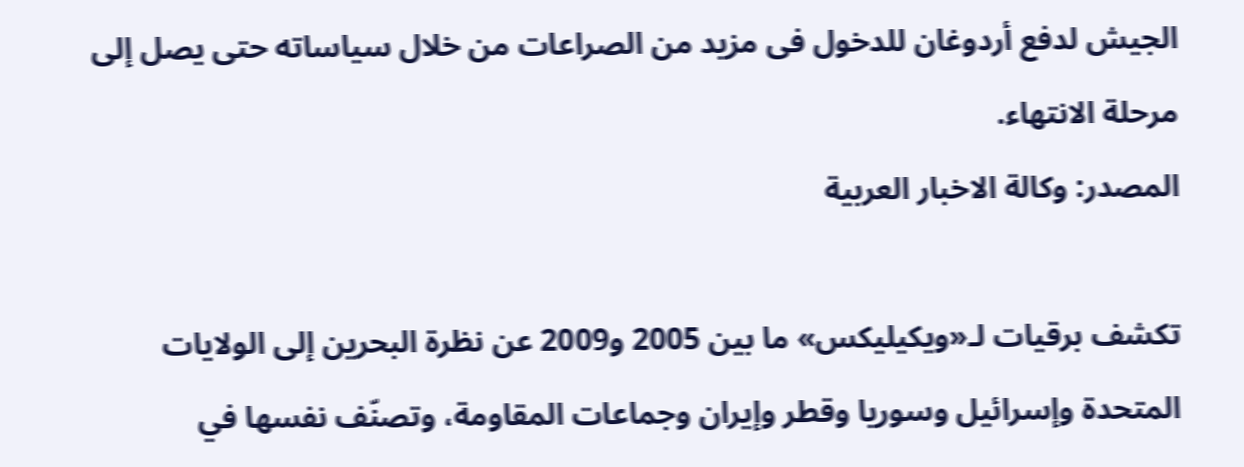الجيش لدفع أردوغان للدخول فى مزيد من الصراعات من خلال سياساته حتى يصل إلى مرحلة الانتهاء.
المصدر: وكالة الاخبار العربية

تكشف برقيات لـ«ويكيليكس» ما بين 2005 و2009 عن نظرة البحرين إلى الولايات المتحدة وإسرائيل وسوريا وقطر وإيران وجماعات المقاومة، وتصنّف نفسها في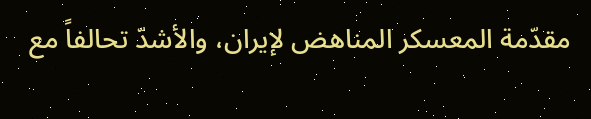مقدّمة المعسكر المناهض لإيران، والأشدّ تحالفاً مع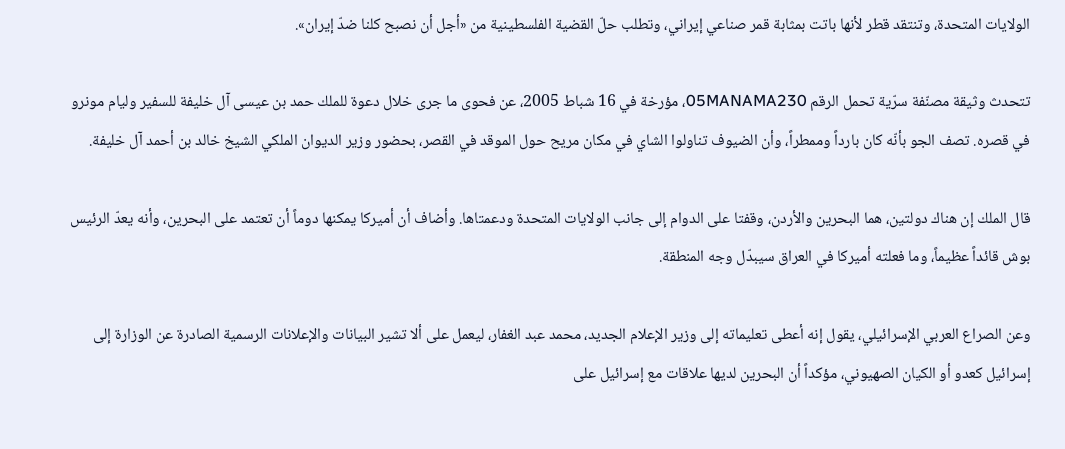الولايات المتحدة، وتنتقد قطر لأنها باتت بمثابة قمر صناعي إيراني، وتطلب حلّ القضية الفلسطينية من «أجل أن نصبح كلنا ضدّ إيران».

تتحدث وثيقة مصنّفة سرّية تحمل الرقم 05MANAMA230، مؤرخة في 16 شباط 2005، عن فحوى ما جرى خلال دعوة للملك حمد بن عيسى آل خليفة للسفير وليام مونرو في قصره. تصف الجو بأنّه كان بارداً وممطراً، وأن الضيوف تناولوا الشاي في مكان مريح حول الموقد في القصر، بحضور وزير الديوان الملكي الشيخ خالد بن أحمد آل خليفة.

قال الملك إن هناك دولتين، هما البحرين والأردن، وقفتا على الدوام إلى جانب الولايات المتحدة ودعمتاها. وأضاف أن أميركا يمكنها دوماً أن تعتمد على البحرين، وأنه يعدّ الرئيس بوش قائداً عظيماً، وما فعلته أميركا في العراق سيبدّل وجه المنطقة.

وعن الصراع العربي الإسرائيلي، يقول إنه أعطى تعليماته إلى وزير الإعلام الجديد، محمد عبد الغفار، ليعمل على ألا تشير البيانات والإعلانات الرسمية الصادرة عن الوزارة إلى إسرائيل كعدو أو الكيان الصهيوني، مؤكداً أن البحرين لديها علاقات مع إسرائيل على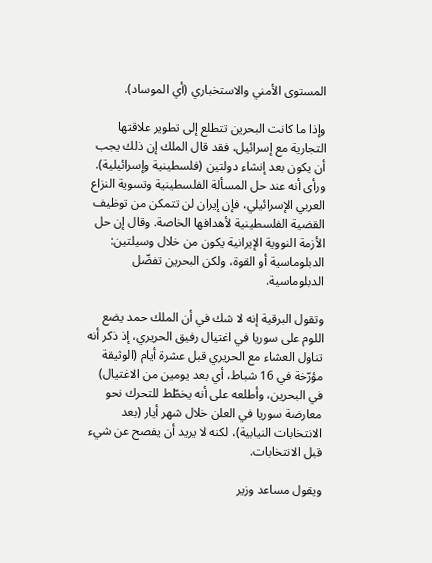المستوى الأمني والاستخباري (أي الموساد).

وإذا ما كانت البحرين تتطلع إلى تطوير علاقتها التجارية مع إسرائيل، فقد قال الملك إن ذلك يجب أن يكون بعد إنشاء دولتين (فلسطينية وإسرائيلية). ورأى أنه عند حل المسألة الفلسطينية وتسوية النزاع العربي الإسرائيلي، فإن إيران لن تتمكن من توظيف القضية الفلسطينية لأهدافها الخاصة. وقال إن حل الأزمة النووية الإيرانية يكون من خلال وسيلتين: الدبلوماسية أو القوة، ولكن البحرين تفضّل الدبلوماسية.

وتقول البرقية إنه لا شك في أن الملك حمد يضع اللوم على سوريا في اغتيال رفيق الحريري، إذ ذكر أنه تناول العشاء مع الحريري قبل عشرة أيام (الوثيقة مؤرّخة في 16 شباط، أي بعد يومين من الاغتيال) في البحرين، وأطلعه على أنه يخطّط للتحرك نحو معارضة سوريا في العلن خلال شهر أيار (بعد الانتخابات النيابية)، لكنه لا يريد أن يفصح عن شيء قبل الانتخابات.

ويقول مساعد وزير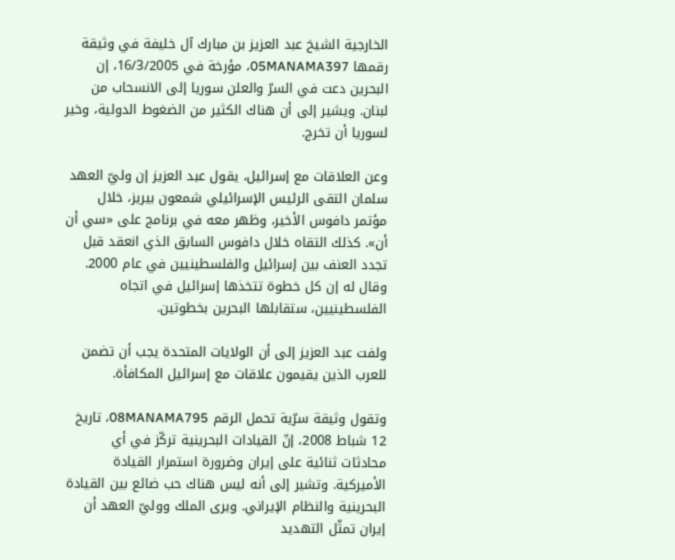الخارجية الشيخ عبد العزيز بن مبارك آل خليفة في وثيقة رقمها 05MANAMA397، مؤرخة في 16/3/2005، إن البحرين دعت في السرّ والعلن سوريا إلى الانسحاب من لبنان. ويشير إلى أن هناك الكثير من الضغوط الدولية، وخير لسوريا أن تخرج.

وعن العلاقات مع إسرائيل، يقول عبد العزيز إن وليّ العهد سلمان التقى الرئيس الإسرائيلي شمعون بيريز، خلال مؤتمر دافوس الأخير، وظهر معه في برنامج على «سي أن أن». كذلك التقاه خلال دافوس السابق الذي انعقد قبل تجدد العنف بين إسرائيل والفلسطينيين في عام 2000. وقال له إن كل خطوة تتخذها إسرائيل في اتجاه الفلسطينيين، ستقابلها البحرين بخطوتين.

ولفت عبد العزيز إلى أن الولايات المتحدة يجب أن تضمن للعرب الذين يقيمون علاقات مع إسرائيل المكافأة.

وتقول وثيقة سرّية تحمل الرقم 08MANAMA795، تاريخ 12 شباط 2008، إنّ القيادات البحرينية تركّز في أي محادثات ثنائية على إيران وضرورة استمرار القيادة الأميركية. وتشير إلى أنه ليس هناك حب ضائع بين القيادة البحرينية والنظام الإيراني. ويرى الملك ووليّ العهد أن إيران تمثّل التهديد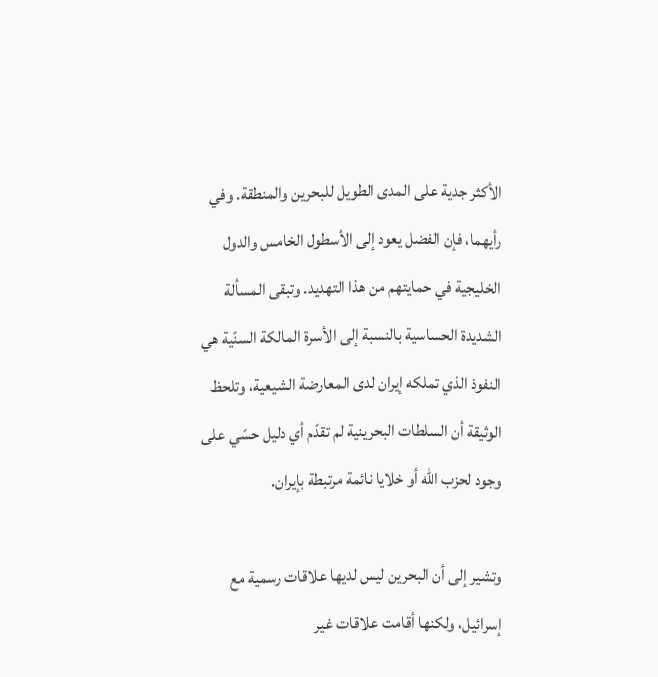الأكثر جدية على المدى الطويل للبحرين والمنطقة. وفي رأيهما، فإن الفضل يعود إلى الأسطول الخامس والدول الخليجية في حمايتهم من هذا التهديد. وتبقى المسألة الشديدة الحساسية بالنسبة إلى الأسرة المالكة السنّية هي النفوذ الذي تملكه إيران لدى المعارضة الشيعية، وتلحظ الوثيقة أن السلطات البحرينية لم تقدّم أي دليل حسّي على وجود لحزب الله أو خلايا نائمة مرتبطة بإيران.

وتشير إلى أن البحرين ليس لديها علاقات رسمية مع إسرائيل، ولكنها أقامت علاقات غير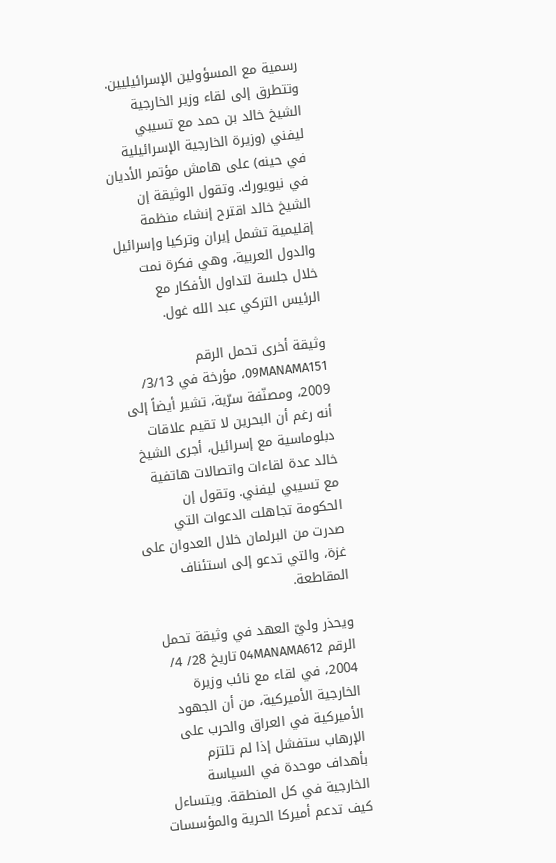رسمية مع المسؤولين الإسرائيليين. وتتطرق إلى لقاء وزير الخارجية الشيخ خالد بن حمد مع تسيبي ليفني (وزيرة الخارجية الإسرائيلية في حينه) على هامش مؤتمر الأديان في نيويورك. وتقول الوثيقة إن الشيخ خالد اقترح إنشاء منظمة إقليمية تشمل إيران وتركيا وإسرائيل والدول العربية، وهي فكرة نمت خلال جلسة لتداول الأفكار مع الرئيس التركي عبد الله غول.

وثيقة أخرى تحمل الرقم 09MANAMA151، مؤرخة في 3/13/ 2009، ومصنّفة سرّية، تشير أيضاً إلى أنه رغم أن البحرين لا تقيم علاقات دبلوماسية مع إسرائيل، أجرى الشيخ خالد عدة لقاءات واتصالات هاتفية مع تسيبي ليفني. وتقول إن الحكومة تجاهلت الدعوات التي صدرت من البرلمان خلال العدوان على غزة، والتي تدعو إلى استئناف المقاطعة.

ويحذر وليّ العهد في وثيقة تحمل الرقم 04MANAMA612 تاريخ 28/ 4/ 2004، في لقاء مع نائب وزيرة الخارجية الأميركية، من أن الجهود الأميركية في العراق والحرب على الإرهاب ستفشل إذا لم تلتزم بأهداف موحدة في السياسة الخارجية في كل المنطقة. ويتساءل كيف تدعم أميركا الحرية والمؤسسات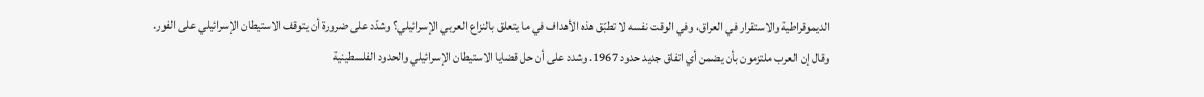الديموقراطية والاستقرار في العراق، وفي الوقت نفسه لا تطبّق هذه الأهداف في ما يتعلق بالنزاع العربي الإسرائيلي؟ وشدّد على ضرورة أن يتوقف الاستيطان الإسرائيلي على الفور.
وقال إن العرب ملتزمون بأن يضمن أي اتفاق جديد حدود 1967. وشدد على أن حل قضايا الاستيطان الإسرائيلي والحدود الفلسطينية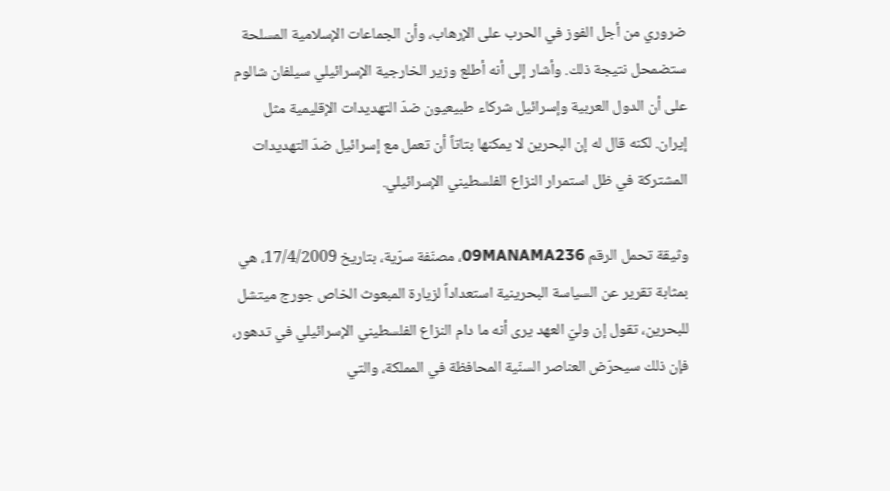ضروري من أجل الفوز في الحرب على الإرهاب، وأن الجماعات الإسلامية المسلحة ستضمحل نتيجة ذلك. وأشار إلى أنه أطلع وزير الخارجية الإسرائيلي سيلفان شالوم على أن الدول العربية وإسرائيل شركاء طبيعيون ضدّ التهديدات الإقليمية مثل إيران. لكنه قال له إن البحرين لا يمكنها بتاتاً أن تعمل مع إسرائيل ضدّ التهديدات المشتركة في ظل استمرار النزاع الفلسطيني الإسرائيلي.

وثيقة تحمل الرقم 09MANAMA236، مصنّفة سرّية، بتاريخ 17/4/2009، هي بمثابة تقرير عن السياسة البحرينية استعداداً لزيارة المبعوث الخاص جورج ميتشل للبحرين، تقول إن وليّ العهد يرى أنه ما دام النزاع الفلسطيني الإسرائيلي في تدهور، فإن ذلك سيحرّض العناصر السنّية المحافظة في المملكة، والتي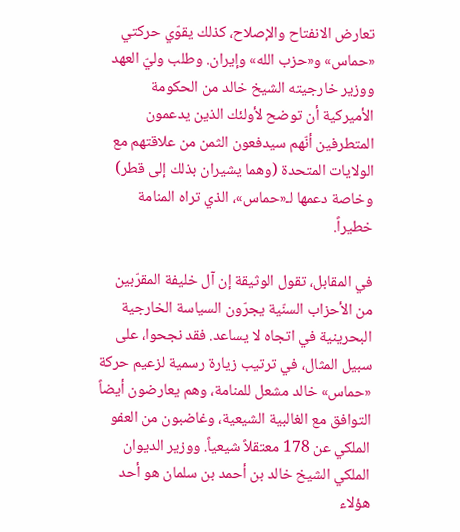تعارض الانفتاح والإصلاح، كذلك يقوّي حركتي «حماس» و«حزب الله» وإيران. وطلب وليّ العهد ووزير خارجيته الشيخ خالد من الحكومة الأميركية أن توضح لأولئك الذين يدعمون المتطرفين أنّهم سيدفعون الثمن من علاقتهم مع الولايات المتحدة (وهما يشيران بذلك إلى قطر) وخاصة دعمها لـ«حماس»، الذي تراه المنامة خطيراً.

في المقابل، تقول الوثيقة إن آل خليفة المقرّبين من الأحزاب السنّية يجرّون السياسة الخارجية البحرينية في اتجاه لا يساعد. فقد نجحوا، على سبيل المثال، في ترتيب زيارة رسمية لزعيم حركة «حماس» خالد مشعل للمنامة، وهم يعارضون أيضاً التوافق مع الغالبية الشيعية، وغاضبون من العفو الملكي عن 178 معتقلاً شيعياً. ووزير الديوان الملكي الشيخ خالد بن أحمد بن سلمان هو أحد هؤلاء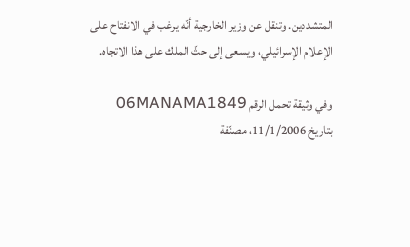المتشددين. وتنقل عن وزير الخارجية أنّه يرغب في الانفتاح على الإعلام الإسرائيلي، ويسعى إلى حثّ الملك على هذا الاتجاه.

وفي وثيقة تحمل الرقم 06MANAMA1849 بتاريخ 11/1/2006، مصنّفة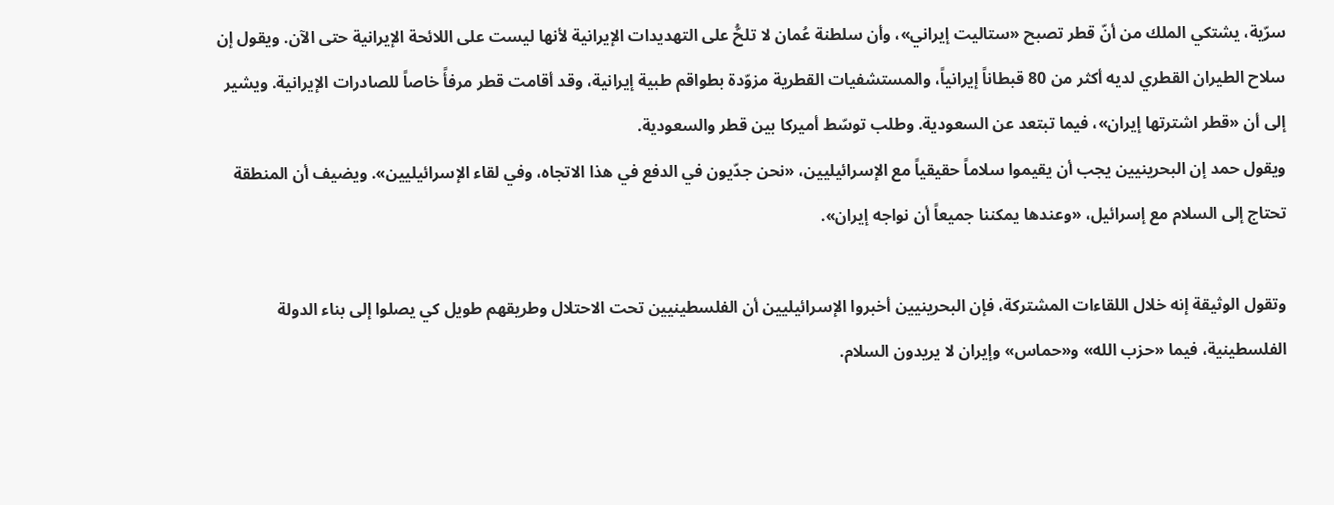سرّية، يشتكي الملك من أنّ قطر تصبح «ستاليت إيراني»، وأن سلطنة عُمان لا تلحُّ على التهديدات الإيرانية لأنها ليست على اللائحة الإيرانية حتى الآن. ويقول إن سلاح الطيران القطري لديه أكثر من 80 قبطاناً إيرانياً، والمستشفيات القطرية مزوّدة بطواقم طبية إيرانية، وقد أقامت قطر مرفأً خاصاً للصادرات الإيرانية. ويشير إلى أن «قطر اشترتها إيران»، فيما تبتعد عن السعودية. وطلب توسّط أميركا بين قطر والسعودية.
ويقول حمد إن البحرينيين يجب أن يقيموا سلاماً حقيقياً مع الإسرائيليين، «نحن جدّيون في الدفع في هذا الاتجاه، وفي لقاء الإسرائيليين». ويضيف أن المنطقة تحتاج إلى السلام مع إسرائيل، «وعندها يمكننا جميعاً أن نواجه إيران».

وتقول الوثيقة إنه خلال اللقاءات المشتركة، فإن البحرينيين أخبروا الإسرائيليين أن الفلسطينيين تحت الاحتلال وطريقهم طويل كي يصلوا إلى بناء الدولة الفلسطينية، فيما «حزب الله» و«حماس» وإيران لا يريدون السلام.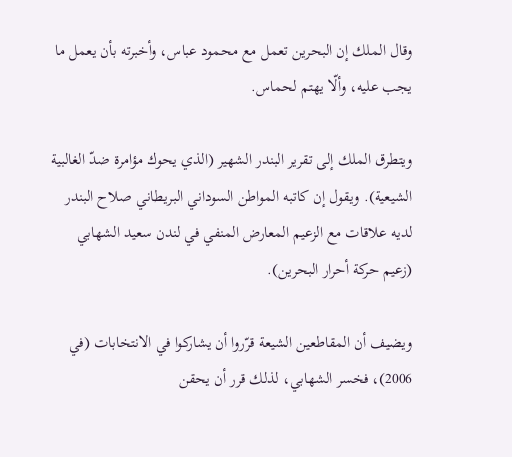وقال الملك إن البحرين تعمل مع محمود عباس، وأخبرته بأن يعمل ما يجب عليه، وألّا يهتم لحماس.

ويتطرق الملك إلى تقرير البندر الشهير (الذي يحوك مؤامرة ضدّ الغالبية الشيعية). ويقول إن كاتبه المواطن السوداني البريطاني صلاح البندر لديه علاقات مع الزعيم المعارض المنفي في لندن سعيد الشهابي (زعيم حركة أحرار البحرين).

ويضيف أن المقاطعين الشيعة قرّروا أن يشاركوا في الانتخابات (في 2006)، فخسر الشهابي، لذلك قرر أن يحقن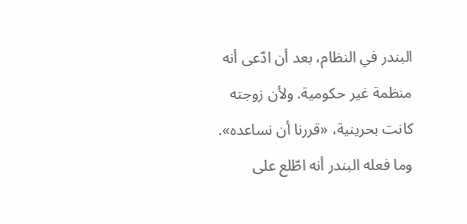البندر في النظام، بعد أن ادّعى أنه منظمة غير حكومية. ولأن زوجته كانت بحرينية، «قررنا أن نساعده». وما فعله البندر أنه اطّلع على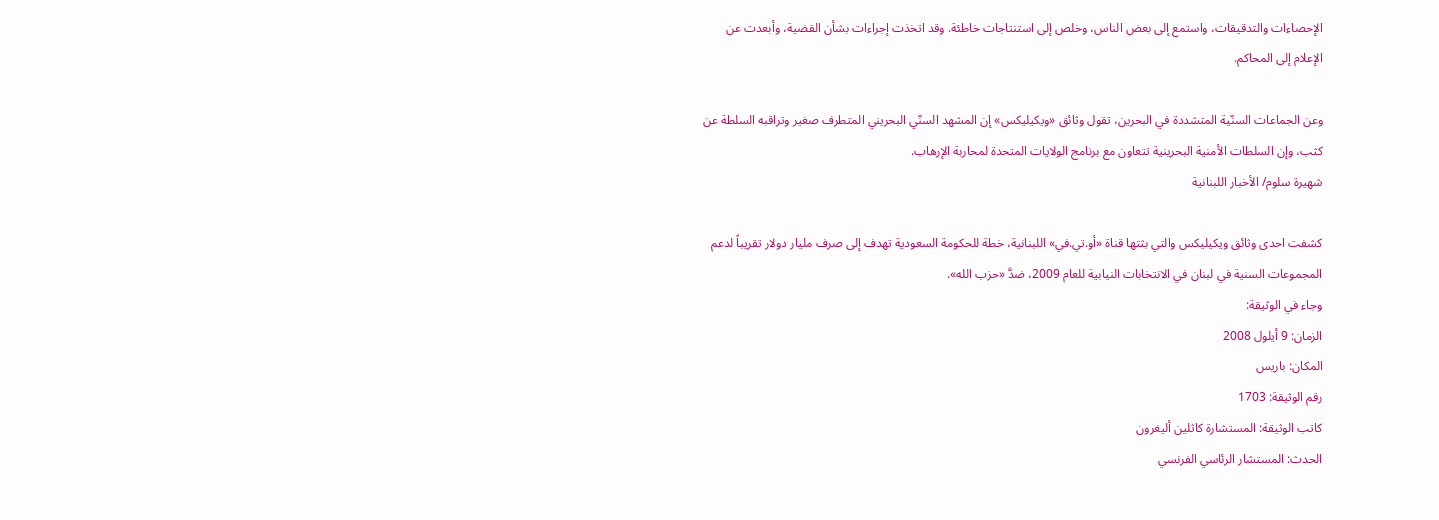الإحصاءات والتدقيقات، واستمع إلى بعض الناس، وخلص إلى استنتاجات خاطئة. وقد اتخذت إجراءات بشأن القضية، وأبعدت عن الإعلام إلى المحاكم.

وعن الجماعات السنّية المتشددة في البحرين، تقول وثائق «ويكيليكس» إن المشهد السنّي البحريني المتطرف صغير وتراقبه السلطة عن كثب، وإن السلطات الأمنية البحرينية تتعاون مع برنامج الولايات المتحدة لمحاربة الإرهاب.
شهيرة سلوم/ الأخبار اللبنانية

كشفت احدى وثائق ويكيليكس والتي بثتها قناة «أو.تي.في» اللبنانية، خطة للحكومة السعودية تهدف إلى صرف مليار دولار تقريباً لدعم المجموعات السنية في لبنان في الانتخابات النيابية للعام 2009، ضدَّ «حزب الله».
وجاء في الوثيقة:
الزمان: 9 أيلول 2008
المكان: باريس
رقم الوثيقة: 1703
كاتب الوثيقة: المستشارة كاثلين أليغرون
الحدث: المستشار الرئاسي الفرنسي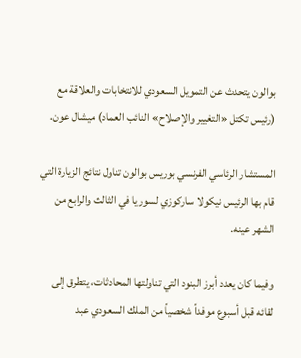بوالون يتحدث عن التمويل السعودي للانتخابات والعلاقة مع (رئيس تكتل «التغيير والإصلاح» النائب العماد) ميشال عون.

المستشار الرئاسي الفرنسي بوريس بوالون تناول نتائج الزيارة التي قام بها الرئيس نيكولا ساركوزي لسوريا في الثالث والرابع من الشهر عينه.

وفيما كان يعدد أبرز البنود التي تناولتها المحادثات، يتطرق إلى لقائه قبل أسبوع موفداً شخصياً من الملك السعودي عبد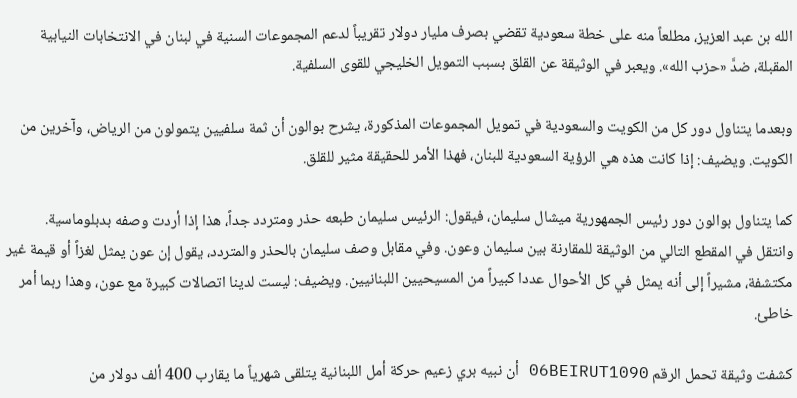الله بن عبد العزيز، مطلعاً منه على خطة سعودية تقضي بصرف مليار دولار تقريباً لدعم المجموعات السنية في لبنان في الانتخابات النيابية المقبلة، ضدَّ «حزب الله». ويعبر في الوثيقة عن القلق بسبب التمويل الخليجي للقوى السلفية.

وبعدما يتناول دور كل من الكويت والسعودية في تمويل المجموعات المذكورة، يشرح بوالون أن ثمة سلفيين يتمولون من الرياض، وآخرين من الكويت. ويضيف: إذا كانت هذه هي الرؤية السعودية للبنان، فهذا الأمر للحقيقة مثير للقلق.

كما يتناول بوالون دور رئيس الجمهورية ميشال سليمان، فيقول: الرئيس سليمان طبعه حذر ومتردد جداً، هذا إذا أردت وصفه بدبلوماسية.
وانتقل في المقطع التالي من الوثيقة للمقارنة بين سليمان وعون. وفي مقابل وصف سليمان بالحذر والمتردد، يقول إن عون يمثل لغزاً أو قيمة غير مكتشفة، مشيراً إلى أنه يمثل في كل الأحوال عددا كبيراً من المسيحيين اللبنانيين. ويضيف: ليست لدينا اتصالات كبيرة مع عون، وهذا ربما أمر خاطئ.

كشفت وثيقة تحمل الرقم 06BEIRUT1090 أن نبيه بري زعيم حركة أمل اللبنانية يتلقى شهرياً ما يقارب 400 ألف دولار من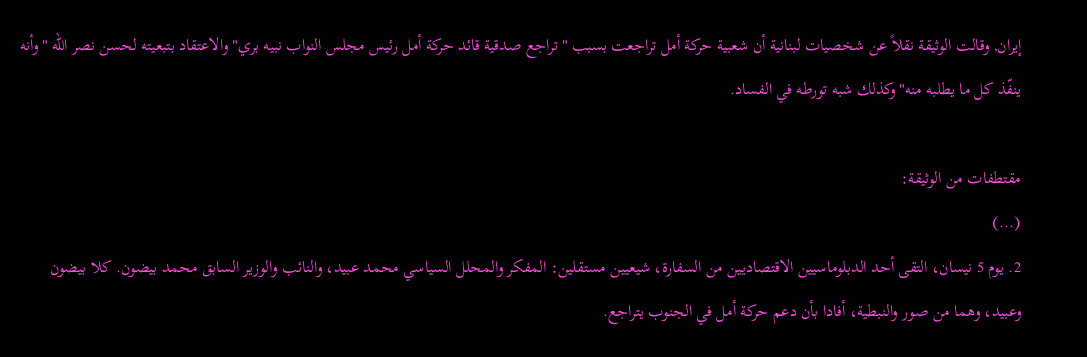إيران, وقالت الوثيقة نقلاً عن شخصيات لبنانية أن شعبية حركة أمل تراجعت بسبب "تراجع صدقية قائد حركة أمل رئيس مجلس النواب نبيه بري" والاعتقاد بتبعيته لحسن نصر الله "وأنه ينفّذ كل ما يطلبه منه"وكذلك شبه تورطه في الفساد.

مقتطفات من الوثيقة:
(...)
2. يوم 5 نيسان، التقى أحد الدبلوماسيين الاقتصاديين من السفارة، شيعيين مستقلين: المفكر والمحلل السياسي محمد عبيد، والنائب والوزير السابق محمد بيضون. كلا بيضون وعبيد، وهما من صور والنبطية، أفادا بأن دعم حركة أمل في الجنوب يتراجع.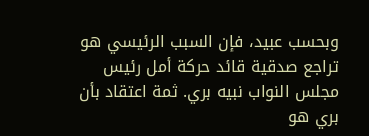وبحسب عبيد، فإن السبب الرئيسي هو تراجع صدقية قائد حركة أمل رئيس مجلس النواب نبيه بري. ثمة اعتقاد بأن بري هو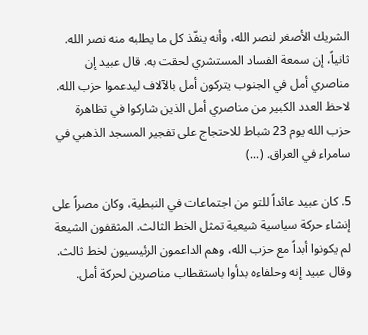الشريك الأصغر لنصر الله، وأنه ينفّذ كل ما يطلبه منه نصر الله. ثانياً، إن سمعة الفساد المستشري لحقت به. قال عبيد إن مناصري أمل في الجنوب يتركون أمل بالآلاف ليدعموا حزب الله. لاحظ العدد الكبير من مناصري أمل الذين شاركوا في تظاهرة حزب الله يوم 23 شباط للاحتجاج على تفجير المسجد الذهبي في سامراء في العراق. (...)

5. كان عبيد عائداً للتو من اجتماعات في النبطية، وكان مصراً على إنشاء حركة سياسية شيعية تمثل الخط الثالث. المثقفون الشيعة لم يكونوا أبداً مع حزب الله، وهم الداعمون الرئيسيون لخط ثالث. وقال عبيد إنه وحلفاءه بدأوا باستقطاب مناصرين لحركة أمل.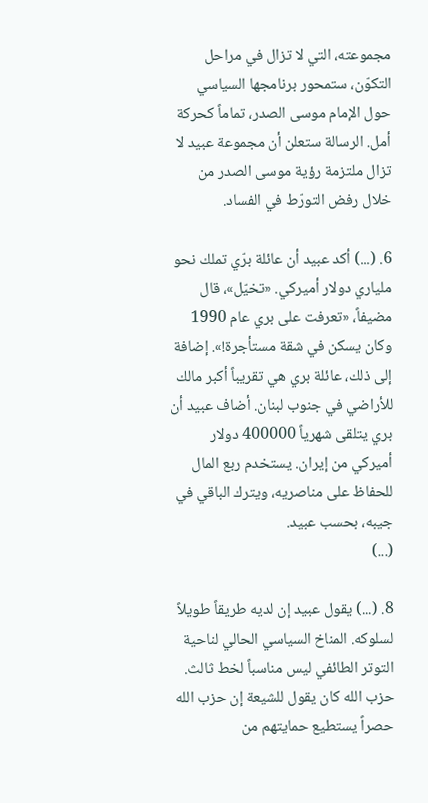مجموعته، التي لا تزال في مراحل التكوّن، ستمحور برنامجها السياسي حول الإمام موسى الصدر، تماماً كحركة أمل. الرسالة ستعلن أن مجموعة عبيد لا تزال ملتزمة رؤية موسى الصدر من خلال رفض التورّط في الفساد.

6. (...) أكد عبيد أن عائلة برّي تملك نحو ملياري دولار أميركي. «تخيّل»، قال مضيفاً، «تعرفت على بري عام 1990 وكان يسكن في شقة مستأجرة!». إضافة إلى ذلك، عائلة بري هي تقريباً أكبر مالك للأراضي في جنوب لبنان. أضاف عبيد أن بري يتلقى شهرياً 400000 دولار أميركي من إيران. يستخدم ربع المال للحفاظ على مناصريه، ويترك الباقي في جيبه، بحسب عبيد.
(...)

8. (...) يقول عبيد إن لديه طريقاً طويلاً لسلوكه. المناخ السياسي الحالي لناحية التوتر الطائفي ليس مناسباً لخط ثالث. حزب الله كان يقول للشيعة إن حزب الله حصراً يستطيع حمايتهم من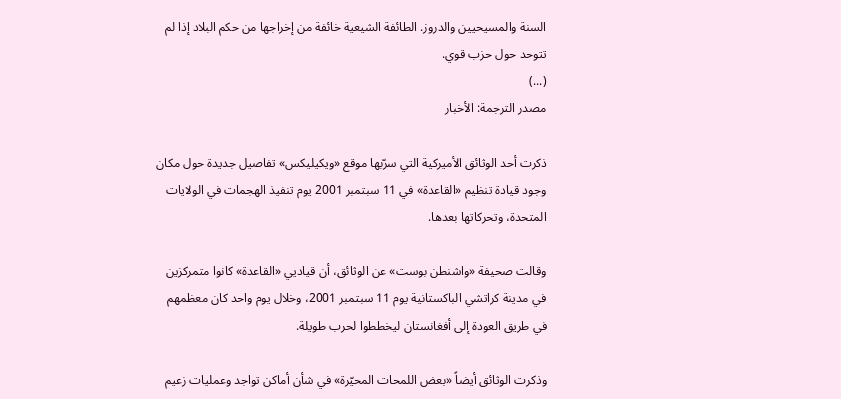السنة والمسيحيين والدروز. الطائفة الشيعية خائفة من إخراجها من حكم البلاد إذا لم تتوحد حول حزب قوي.
(...)
مصدر الترجمة: الأخبار

ذكرت أحد الوثائق الأميركية التي سرّبها موقع «ويكيليكس» تفاصيل جديدة حول مكان وجود قيادة تنظيم «القاعدة» في 11 سبتمبر 2001 يوم تنفيذ الهجمات في الولايات المتحدة، وتحركاتها بعدها.

وقالت صحيفة «واشنطن بوست» عن الوثائق، أن قياديي «القاعدة» كانوا متمركزين في مدينة كراتشي الباكستانية يوم 11 سبتمبر 2001، وخلال يوم واحد كان معظمهم في طريق العودة إلى أفغانستان ليخططوا لحرب طويلة.

وذكرت الوثائق أيضاً «بعض اللمحات المحيّرة» في شأن أماكن تواجد وعمليات زعيم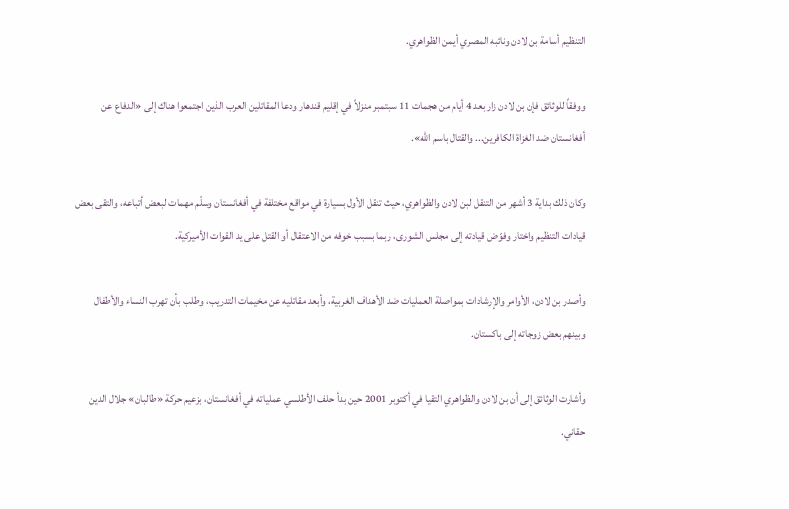التنظيم أسامة بن لادن ونائبه المصري أيمن الظواهري.

ووفقاً للوثائق فإن بن لادن زار بعد 4 أيام من هجمات 11 سبتمبر منزلاً في إقليم قندهار ودعا المقاتلين العرب الذين اجتمعوا هناك إلى «الدفاع عن أفغانستان ضد الغزاة الكافرين... والقتال باسم الله».

وكان ذلك بداية 3 أشهر من التنقل لبن لادن والظواهري، حيث تنقل الأول بسيارة في مواقع مختلفة في أفغانستان وسلّم مهمات لبعض أتباعه، والتقى بعض قيادات التنظيم واختار وفوّض قيادته إلى مجلس الشورى، ربما بسبب خوفه من الاعتقال أو القتل على يد القوات الأميركية.

وأصدر بن لادن، الأوامر والإرشادات بمواصلة العمليات ضد الأهداف الغربية، وأبعد مقاتليه عن مخيمات التدريب، وطلب بأن تهرب النساء والأطفال وبينهم بعض زوجاته إلى باكستان.

وأشارت الوثائق إلى أن بن لادن والظواهري التقيا في أكتوبر 2001 حين بدأ حلف الأطلسي عملياته في أفغانستان، بزعيم حركة «طالبان» جلال الدين حقاني.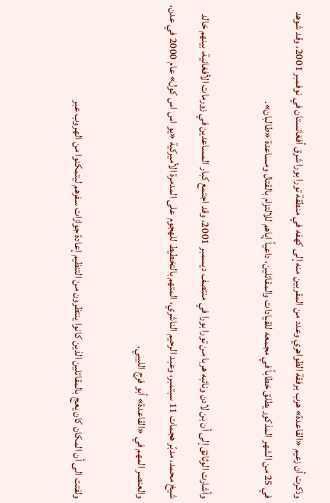وذكرت أن زعيم «القاعدة» هرب برفقة الظواهري وعدد من المقربين منه إلى كهفه في منطقة تورا بورا شرق أفغانستان في نوفمبر 2001، وقد شوهد في 25 من الشهر المذكور يطلق خطاباً في مجمعه للقيادات والمقاتلين، داعياً إياهم للالتزام بالقتال ومساعدة «طالبان».

وأشارت الوثائق إلى أن بن لادن ونائبه هربا من تورا بورا في منتصف ديسمبر 2001، وقد اجتمع كبار المساعدين في زورمات الأفغانية، بينهم خالد شيخ محمد، مدبّر هجمات 11 سبتمبر، وعبد الرحيم الناشري، المتهم بالتخطيط للهجوم على المدمرة الأميركية «يو اس اس كول» عام 2000 في عدن، والعنصر المهم في «القاعدة» أبو فرج الليبي.

ولفتت الى أن المكان كان يعج بالمقاتلين الذين كانوا ينتظرون من التنظيم إعادة جوازات سفرهم ليتمكنوا من الهروب عبر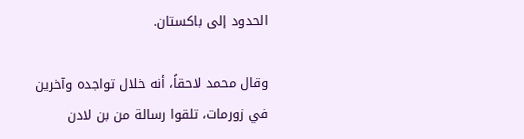الحدود إلى باكستان.

وقال محمد لاحقاً، أنه خلال تواجده وآخرين في زورمات، تلقوا رسالة من بن لادن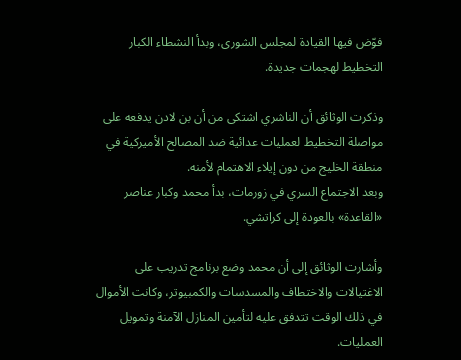فوّض فيها القيادة لمجلس الشورى، وبدأ النشطاء الكبار التخطيط لهجمات جديدة.

وذكرت الوثائق أن الناشري اشتكى من أن بن لادن يدفعه على مواصلة التخطيط لعمليات عدائية ضد المصالح الأميركية في منطقة الخليج من دون إيلاء الاهتمام لأمنه.
وبعد الاجتماع السري في زورمات، بدأ محمد وكبار عناصر «القاعدة» بالعودة إلى كراتشي.

وأشارت الوثائق إلى أن محمد وضع برنامج تدريب على الاغتيالات والاختطاف والمسدسات والكمبيوتر، وكانت الأموال في ذلك الوقت تتدفق عليه لتأمين المنازل الآمنة وتمويل العمليات.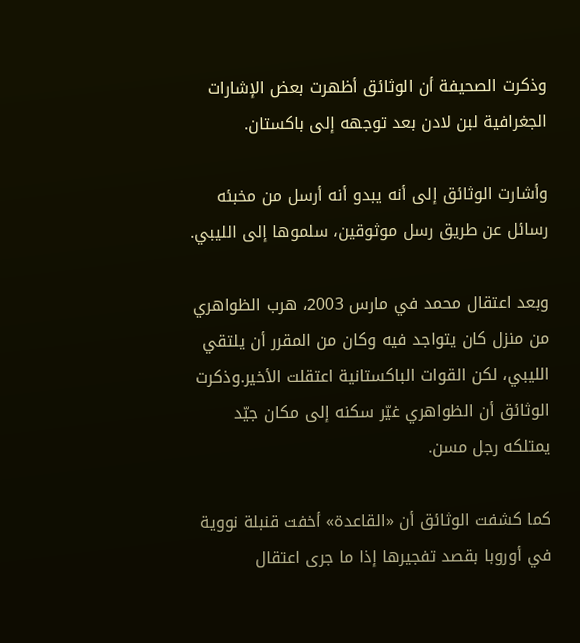وذكرت الصحيفة أن الوثائق أظهرت بعض الإشارات الجغرافية لبن لادن بعد توجهه إلى باكستان.

وأشارت الوثائق إلى أنه يبدو أنه أرسل من مخبئه رسائل عن طريق رسل موثوقين، سلموها إلى الليبي.

وبعد اعتقال محمد في مارس 2003، هرب الظواهري من منزل كان يتواجد فيه وكان من المقرر أن يلتقي الليبي، لكن القوات الباكستانية اعتقلت الأخير.وذكرت الوثائق أن الظواهري غيّر سكنه إلى مكان جيّد يمتلكه رجل مسن.

كما كشفت الوثائق أن «القاعدة» أخفت قنبلة نووية في أوروبا بقصد تفجيرها إذا ما جرى اعتقال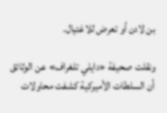بن لادن أو تعرض للاغتيال.

ونقلت صحيفة «دايلي تلغراف» عن الوثائق أن السلطات الأميركية كشفت محاولات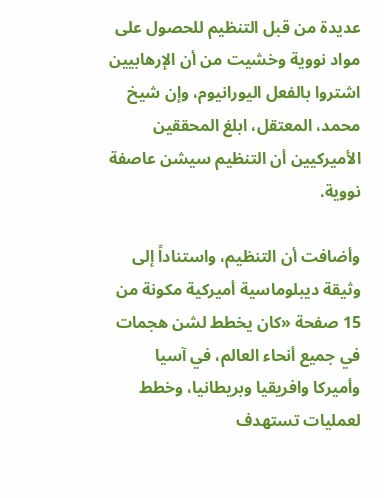عديدة من قبل التنظيم للحصول على مواد نووية وخشيت من أن الإرهابيين اشتروا بالفعل اليورانيوم، وإن شيخ محمد، المعتقل، ابلغ المحققين الأميركيين أن التنظيم سيشن عاصفة نووية.

وأضافت أن التنظيم، واستناداً إلى وثيقة ديبلوماسية أميركية مكونة من 15 صفحة «كان يخطط لشن هجمات في جميع أنحاء العالم، في آسيا وأميركا وافريقيا وبريطانيا، وخطط لعمليات تستهدف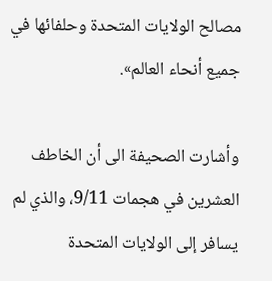مصالح الولايات المتحدة وحلفائها في جميع أنحاء العالم».

وأشارت الصحيفة الى أن الخاطف العشرين في هجمات 9/11، والذي لم يسافر إلى الولايات المتحدة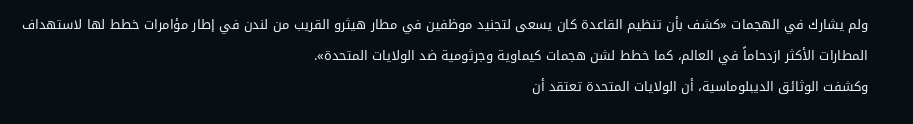ولم يشارك في الهجمات «كشف بأن تنظيم القاعدة كان يسعى لتجنيد موظفين في مطار هيثرو القريب من لندن في إطار مؤامرات خطط لها لاستهداف المطارات الأكثر ازدحاماً في العالم، كما خطط لشن هجمات كيماوية وجرثومية ضد الولايات المتحدة».
وكشفت الوثائق الديبلوماسية، أن الولايات المتحدة تعتقد أن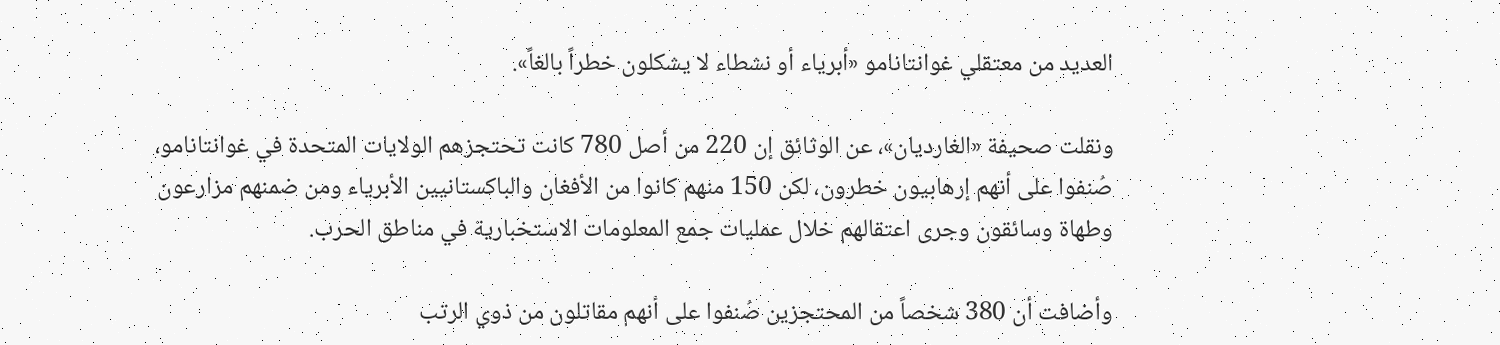العديد من معتقلي غوانتانامو «أبرياء أو نشطاء لا يشكلون خطراً بالغاً».

ونقلت صحيفة «الغارديان»، عن الوثائق إن 220 من أصل 780 كانت تحتجزهم الولايات المتحدة في غوانتانامو، صُنفوا على أنهم إرهابيون خطرون، لكن 150 منهم كانوا من الأفغان والباكستانيين الأبرياء ومن ضمنهم مزارعون وطهاة وسائقون وجرى اعتقالهم خلال عمليات جمع المعلومات الاستخبارية في مناطق الحرب.

وأضافت أن 380 شخصاً من المحتجزين صُنفوا على أنهم مقاتلون من ذوي الرتب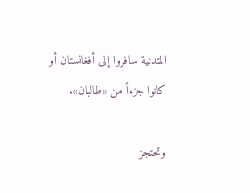المتدنية سافروا إلى أفغانستان أو كانوا جزءاً من «طالبان».

وتحتجز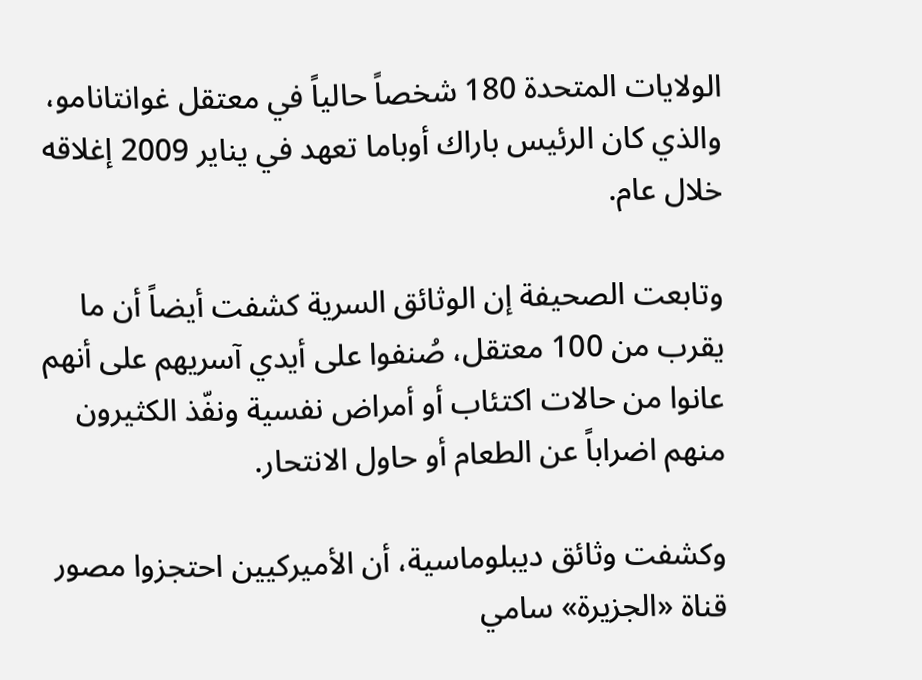الولايات المتحدة 180 شخصاً حالياً في معتقل غوانتانامو، والذي كان الرئيس باراك أوباما تعهد في يناير 2009 إغلاقه خلال عام.

وتابعت الصحيفة إن الوثائق السرية كشفت أيضاً أن ما يقرب من 100 معتقل، صُنفوا على أيدي آسريهم على أنهم عانوا من حالات اكتئاب أو أمراض نفسية ونفّذ الكثيرون منهم اضراباً عن الطعام أو حاول الانتحار.

وكشفت وثائق ديبلوماسية، أن الأميركيين احتجزوا مصور قناة «الجزيرة» سامي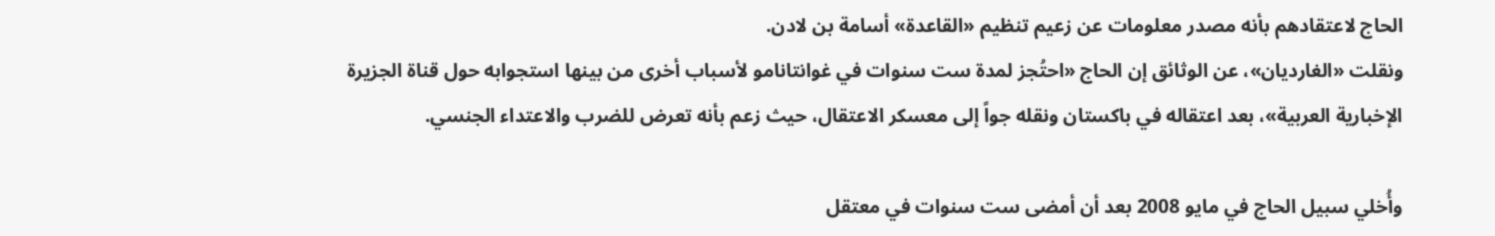الحاج لاعتقادهم بأنه مصدر معلومات عن زعيم تنظيم «القاعدة» أسامة بن لادن.
ونقلت «الغارديان»، عن الوثائق إن الحاج «احتُجز لمدة ست سنوات في غوانتانامو لأسباب أخرى من بينها استجوابه حول قناة الجزيرة الإخبارية العربية»، بعد اعتقاله في باكستان ونقله جواً إلى معسكر الاعتقال، حيث زعم بأنه تعرض للضرب والاعتداء الجنسي.

وأُخلي سبيل الحاج في مايو 2008 بعد أن أمضى ست سنوات في معتقل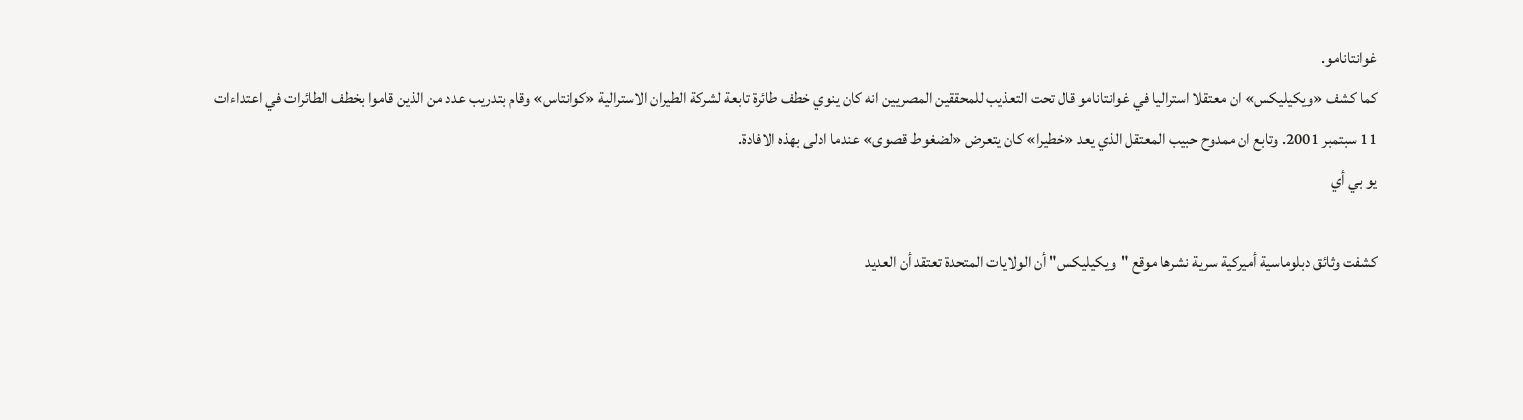غوانتانامو.
كما كشف «ويكيليكس» ان معتقلا استراليا في غوانتانامو قال تحت التعذيب للمحققين المصريين انه كان ينوي خطف طائرة تابعة لشركة الطيران الاسترالية «كوانتاس» وقام بتدريب عدد من الذين قاموا بخطف الطائرات في اعتداءات 11 سبتمبر 2001. وتابع ان ممدوح حبيب المعتقل الذي يعد «خطيرا» كان يتعرض «لضغوط قصوى» عندما ادلى بهذه الافادة.
يو بي أي

كشفت وثائق دبلوماسية أميركية سرية نشرها موقع "ويكيليكس" أن الولايات المتحدة تعتقد أن العديد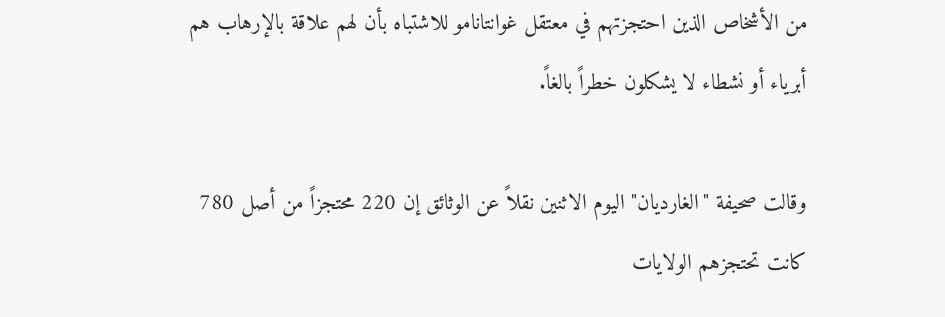من الأشخاص الذين احتجزتهم في معتقل غوانتانامو للاشتباه بأن لهم علاقة بالإرهاب هم أبرياء أو نشطاء لا يشكلون خطراً بالغاً.

وقالت صحيفة "الغارديان" اليوم الاثنين نقلاً عن الوثائق إن 220 محتجزاً من أصل 780 كانت تحتجزهم الولايات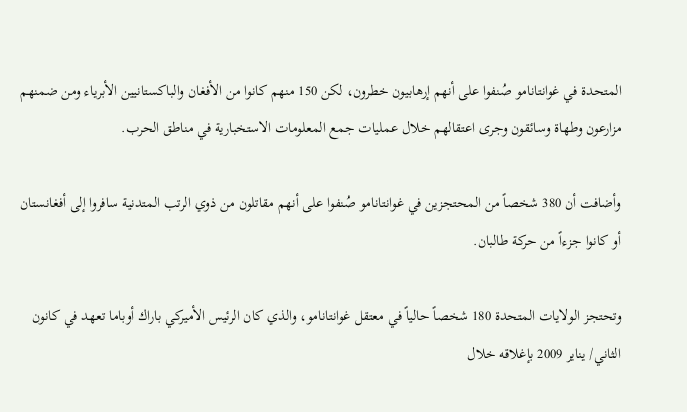المتحدة في غوانتانامو صُنفوا على أنهم إرهابيون خطرون، لكن 150 منهم كانوا من الأفغان والباكستانيين الأبرياء ومن ضمنهم مزارعون وطهاة وسائقون وجرى اعتقالهم خلال عمليات جمع المعلومات الاستخبارية في مناطق الحرب.

وأضافت أن 380 شخصاً من المحتجزين في غوانتانامو صُنفوا على أنهم مقاتلون من ذوي الرتب المتدنية سافروا إلى أفغانستان أو كانوا جزءاً من حركة طالبان.

وتحتجز الولايات المتحدة 180 شخصاً حالياً في معتقل غوانتانامو، والذي كان الرئيس الأميركي باراك أوباما تعهد في كانون الثاني/ يناير 2009 بإغلاقه خلال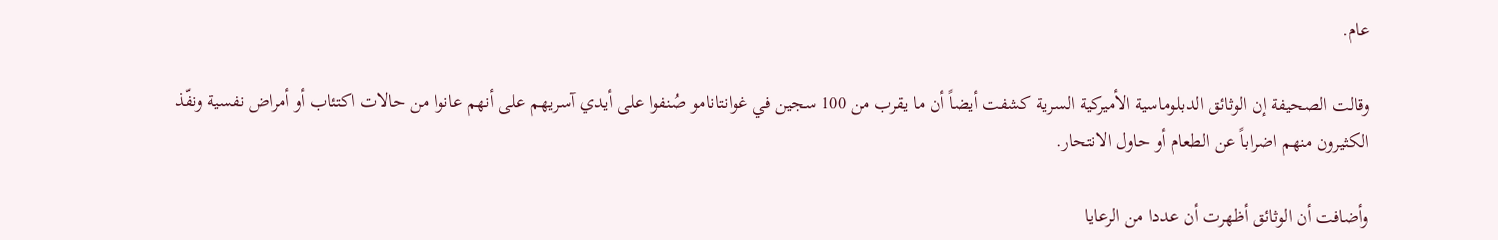عام.

وقالت الصحيفة إن الوثائق الدبلوماسية الأميركية السرية كشفت أيضاً أن ما يقرب من 100 سجين في غوانتانامو صُنفوا على أيدي آسريهم على أنهم عانوا من حالات اكتئاب أو أمراض نفسية ونفّذ الكثيرون منهم اضراباً عن الطعام أو حاول الانتحار.

وأضافت أن الوثائق أظهرت أن عددا من الرعايا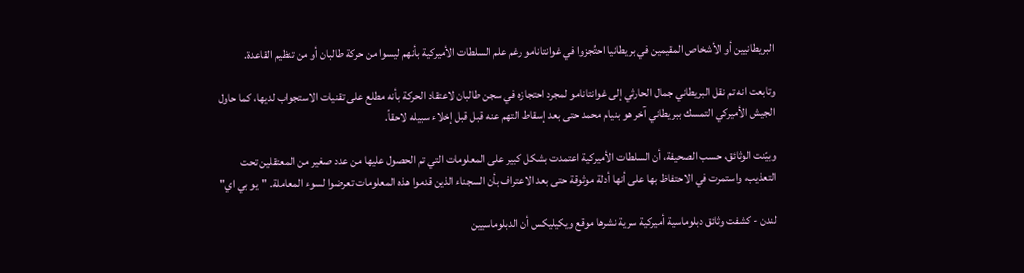البريطانيين أو الأشخاص المقيمين في بريطانيا احتُجزوا في غوانتانامو رغم علم السلطات الأميركية بأنهم ليسوا من حركة طالبان أو من تنظيم القاعدة.

وتابعت انه تم نقل البريطاني جمال الحارثي إلى غوانتانامو لمجرد احتجازه في سجن طالبان لاعتقاد الحركة بأنه مطلع على تقنيات الاستجواب لديها، كما حاول الجيش الأميركي التمسك ببريطاني آخر هو بنيام محمد حتى بعد إسقاط التهم عنه قبل قبل إخلاء سبيله لاحقاً.

وبيّنت الوثائق، حسب الصحيفة، أن السلطات الأميركية اعتمدت بشكل كبير على المعلومات التي تم الحصول عليها من عدد صغير من المعتقلين تحت التعذيب، واستمرت في الاحتفاظ بها على أنها أدلة موثوقة حتى بعد الاعتراف بأن السجناء الذين قدموا هذه المعلومات تعرضوا لسوء المعاملة. "يو بي اي"

لندن - كشفت وثائق دبلوماسية أميركية سرية نشرها موقع ويكيليكس أن الدبلوماسيين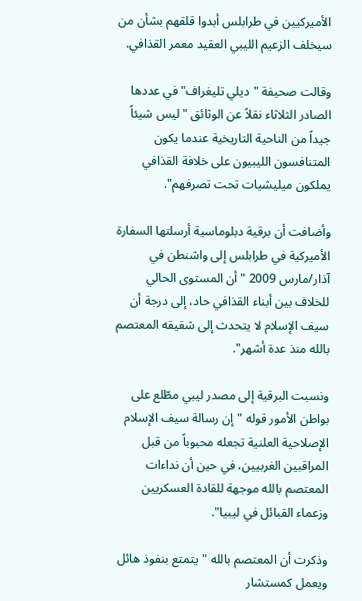الأميركيين في طرابلس أبدوا قلقهم بشأن من سيخلف الزعيم الليبي العقيد معمر القذافي.

وقالت صحيفة "ديلي تليغراف" في عددها الصادر الثلاثاء نقلاً عن الوثائق "ليس شيئاً جيداً من الناحية التاريخية عندما يكون المتنافسون الليبيون على خلافة القذافي يملكون ميليشيات تحت تصرفهم".

وأضافت أن برقية دبلوماسية أرسلتها السفارة الأميركية في طرابلس إلى واشنطن في آذار/مارس 2009 "أن المستوى الحالي للخلاف بين أبناء القذافي حاد، إلى درجة أن سيف الإسلام لا يتحدث إلى شقيقه المعتصم بالله منذ عدة أشهر".

ونسبت البرقية إلى مصدر ليبي مطّلع على بواطن الأمور قوله "إن رسالة سيف الإسلام الإصلاحية العلنية تجعله محبوباً من قبل المراقبين الغربيين، في حين أن نداءات المعتصم بالله موجهة للقادة العسكريين وزعماء القبائل في ليبيا".

وذكرت أن المعتصم بالله "يتمتع بنفوذ هائل ويعمل كمستشار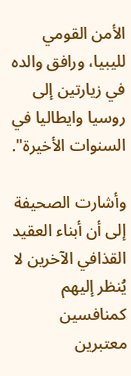الأمن القومي لليبيا، ورافق والده في زيارتين إلى روسيا وايطاليا في السنوات الأخيرة".

وأشارت الصحيفة إلى أن أبناء العقيد القذافي الآخرين لا يُنظر إليهم كمنافسين معتبرين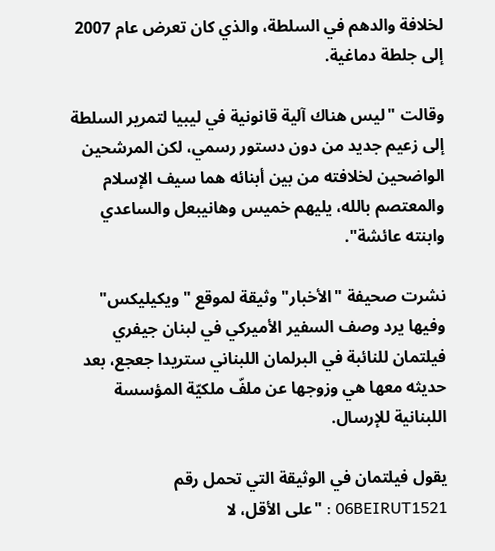لخلافة والدهم في السلطة، والذي كان تعرض عام 2007 إلى جلطة دماغية.

وقالت "ليس هناك آلية قانونية في ليبيا لتمرير السلطة إلى زعيم جديد من دون دستور رسمي، لكن المرشحين الواضحين لخلافته من بين أبنائه هما سيف الإسلام والمعتصم بالله، يليهم خميس وهانيبعل والساعدي وابنته عائشة".

نشرت صحيفة "الأخبار" وثيقة لموقع "ويكيليكس" وفيها يرد وصف السفير الأميركي في لبنان جيفري فيلتمان للنائبة في البرلمان اللبناني ستريدا جعجع، بعد حديثه معها هي وزوجها عن ملفّ ملكيّة المؤسسة اللبنانية للإرسال.

يقول فيلتمان في الوثيقة التي تحمل رقم 06BEIRUT1521 : "على الأقل، لا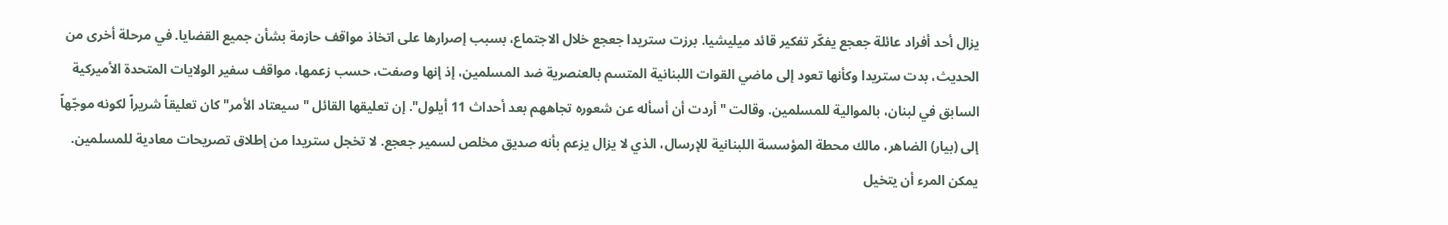يزال أحد أفراد عائلة جعجع يفكّر تفكير قائد ميليشيا. برزت ستريدا جعجع خلال الاجتماع، بسبب إصرارها على اتخاذ مواقف حازمة بشأن جميع القضايا. في مرحلة أخرى من الحديث، بدت ستريدا وكأنها تعود إلى ماضي القوات اللبنانية المتسم بالعنصرية ضد المسلمين، إذ إنها وصفت، حسب زعمها، مواقف سفير الولايات المتحدة الأميركية السابق في لبنان، بالموالية للمسلمين. وقالت "أردت أن أسأله عن شعوره تجاههم بعد أحداث 11 أيلول". إن تعليقها القائل "سيعتاد الأمر" كان تعليقاً شريراً لكونه موجّهاً إلى (بيار) الضاهر، مالك محطة المؤسسة اللبنانية للإرسال، الذي لا يزال يزعم بأنه صديق مخلص لسمير جعجع. لا تخجل ستريدا من إطلاق تصريحات معادية للمسلمين. يمكن المرء أن يتخيل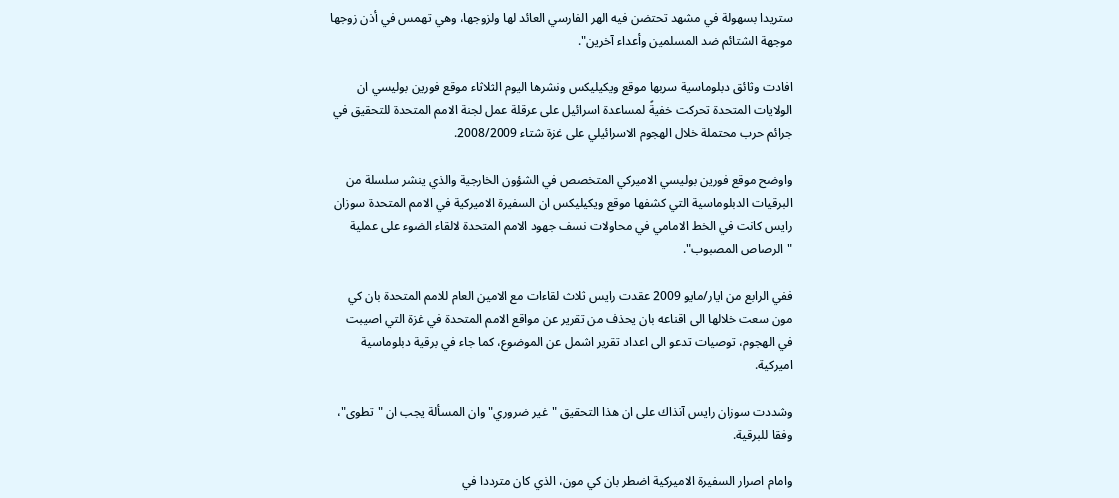ستريدا بسهولة في مشهد تحتضن فيه الهر الفارسي العائد لها ولزوجها، وهي تهمس في أذن زوجها موجهة الشتائم ضد المسلمين وأعداء آخرين".

افادت وثائق دبلوماسية سربها موقع ويكيليكس ونشرها اليوم الثلاثاء موقع فورين بوليسي ان الولايات المتحدة تحركت خفيةً لمساعدة اسرائيل على عرقلة عمل لجنة الامم المتحدة للتحقيق في جرائم حرب محتملة خلال الهجوم الاسرائيلي على غزة شتاء 2008/2009.

واوضح موقع فورين بوليسي الاميركي المتخصص في الشؤون الخارجية والذي ينشر سلسلة من البرقيات الدبلوماسية التي كشفها موقع ويكيليكس ان السفيرة الاميركية في الامم المتحدة سوزان رايس كانت في الخط الامامي في محاولات نسف جهود الامم المتحدة لالقاء الضوء على عملية "الرصاص المصبوب".

ففي الرابع من ايار/مايو 2009 عقدت رايس ثلاث لقاءات مع الامين العام للامم المتحدة بان كي مون سعت خلالها الى اقناعه بان يحذف من تقرير عن مواقع الامم المتحدة في غزة التي اصيبت في الهجوم، توصيات تدعو الى اعداد تقرير اشمل عن الموضوع، كما جاء في برقية دبلوماسية اميركية.

وشددت سوزان رايس آنذاك على ان هذا التحقيق "غير ضروري" وان المسألة يجب ان "تطوى"، وفقا للبرقية.

وامام اصرار السفيرة الاميركية اضطر بان كي مون، الذي كان مترددا في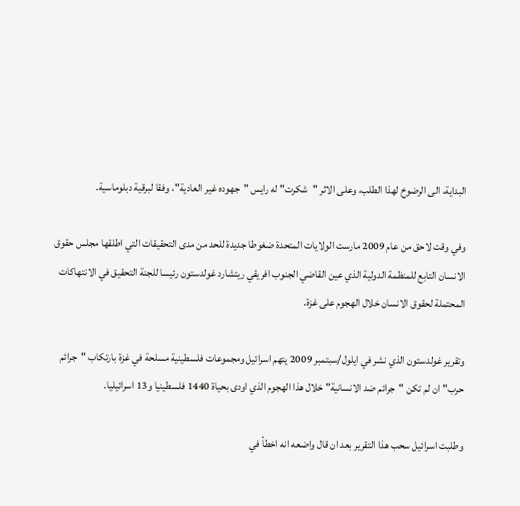البداية، الى الرضوخ لهذا الطلب، وعلى الاثر "شكرت" له رايس "جهوده غير العادية"، وفقا لبرقية دبلوماسية.

وفي وقت لاحق من عام 2009 مارست الولايات المتحدة ضغوطا جديدة للحد من مدى التحقيقات التي اطلقها مجلس حقوق الانسان التابع للمنظمة الدولية الذي عين القاضي الجنوب افريقي ريتشارد غولدستون رئيسا للجنة التحقيق في الانتهاكات المحتملة لحقوق الانسان خلال الهجوم على غزة.

وتقرير غولدستون الذي نشر في ايلول/سبتمبر 2009 يتهم اسرائيل ومجموعات فلسطينية مسلحة في غزة بارتكاب "جرائم حرب" ان لم تكن "جرائم ضد الانسانية" خلال هذا الهجوم الذي اودى بحياة 1440 فلسطينيا و13 اسرائيليا.

وطلبت اسرائيل سحب هذا التقرير بعد ان قال واضعه انه اخطأ في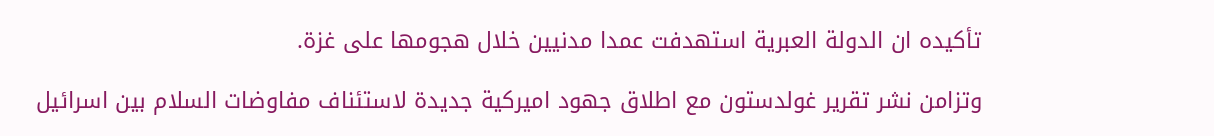تأكيده ان الدولة العبرية استهدفت عمدا مدنيين خلال هجومها على غزة.

وتزامن نشر تقرير غولدستون مع اطلاق جهود اميركية جديدة لاستئناف مفاوضات السلام بين اسرائيل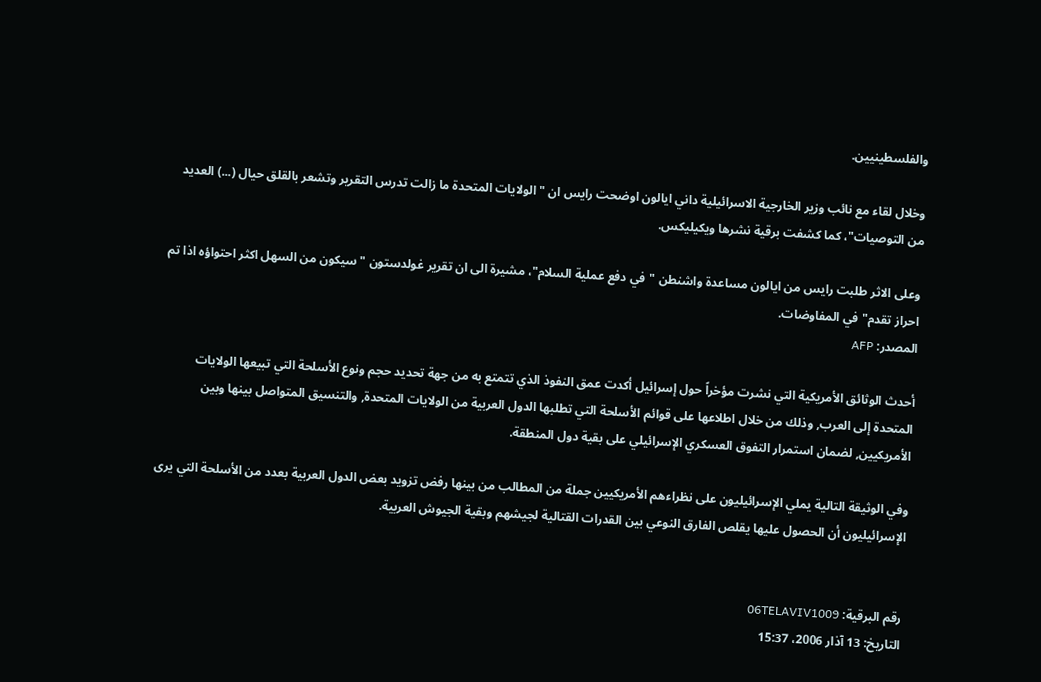والفلسطينيين.

وخلال لقاء مع نائب وزير الخارجية الاسرائيلية داني ايالون اوضحت رايس ان "الولايات المتحدة ما زالت تدرس التقرير وتشعر بالقلق حيال (...) العديد من التوصيات"، كما كشفت برقية نشرها ويكيليكس.

وعلى الاثر طلبت رايس من ايالون مساعدة واشنطن "في دفع عملية السلام"، مشيرة الى ان تقرير غولدستون "سيكون من السهل اكثر احتواؤه اذا تم احراز تقدم" في المفاوضات.
المصدر: AFP

أحدث الوثائق الأمريكية التي نشرت مؤخراً حول إسرائيل أكدت عمق النفوذ الذي تتمتع به من جهة تحديد حجم ونوع الأسلحة التي تبيعها الولايات المتحدة إلى العرب, وذلك من خلال اطلاعها على قوائم الأسلحة التي تطلبها الدول العربية من الولايات المتحدة, والتنسيق المتواصل بينها وبين الأمريكيين, لضمان استمرار التفوق العسكري الإسرائيلي على بقية دول المنطقة.

وفي الوثيقة التالية يملي الإسرائيليون على نظراءهم الأمريكيين جملة من المطالب من بينها رفض تزويد بعض الدول العربية بعدد من الأسلحة التي يرى الإسرائيليون أن الحصول عليها يقلص الفارق النوعي بين القدرات القتالية لجيشهم وبقية الجيوش العربية.


رقم البرقية: 06TELAVIV1009
التاريخ: 13 آذار 2006، 15:37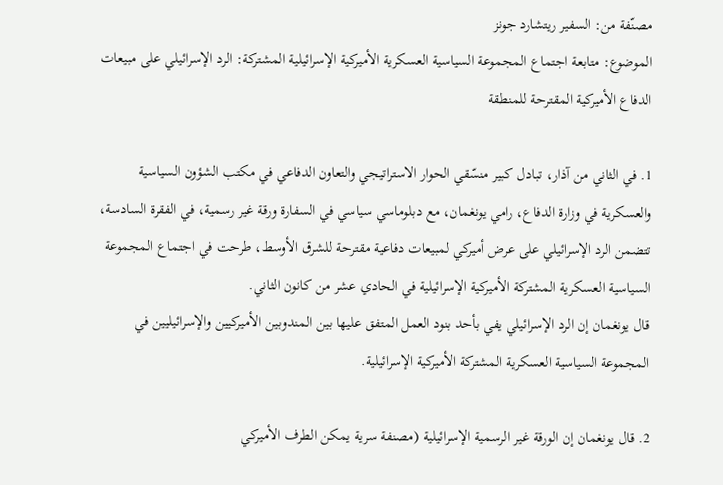مصنّفة من: السفير ريتشارد جونز
الموضوع: متابعة اجتماع المجموعة السياسية العسكرية الأميركية الإسرائيلية المشتركة: الرد الإسرائيلي على مبيعات الدفاع الأميركية المقترحة للمنطقة

1. في الثاني من آذار، تبادل كبير منسّقي الحوار الاستراتيجي والتعاون الدفاعي في مكتب الشؤون السياسية والعسكرية في وزارة الدفاع، رامي يونغمان، مع دبلوماسي سياسي في السفارة ورقة غير رسمية، في الفقرة السادسة، تتضمن الرد الإسرائيلي على عرض أميركي لمبيعات دفاعية مقترحة للشرق الأوسط، طرحت في اجتماع المجموعة السياسية العسكرية المشتركة الأميركية الإسرائيلية في الحادي عشر من كانون الثاني.
قال يونغمان إن الرد الإسرائيلي يفي بأحد بنود العمل المتفق عليها بين المندوبين الأميركيين والإسرائيليين في المجموعة السياسية العسكرية المشتركة الأميركية الإسرائيلية.

2. قال يونغمان إن الورقة غير الرسمية الإسرائيلية (مصنفة سرية يمكن الطرف الأميركي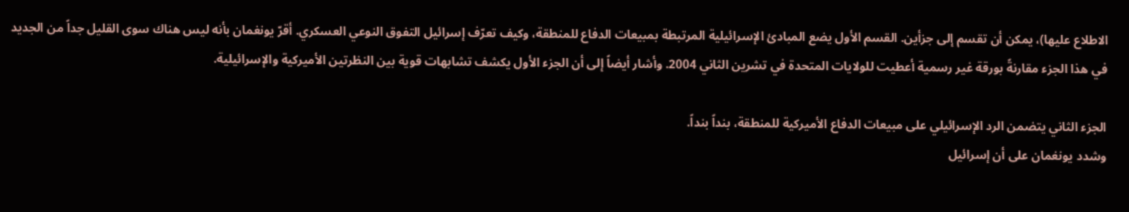الاطلاع عليها)، يمكن أن تقسم إلى جزأين. القسم الأول يضع المبادئ الإسرائيلية المرتبطة بمبيعات الدفاع للمنطقة، وكيف تعرّف إسرائيل التفوق النوعي العسكري. أقرّ يونغمان بأنه ليس هناك سوى القليل جداً من الجديد في هذا الجزء مقارنةً بورقة غير رسمية أعطيت للولايات المتحدة في تشرين الثاني 2004. وأشار أيضاً إلى أن الجزء الأول يكشف تشابهات قوية بين النظرتين الأميركية والإسرائيلية.

الجزء الثاني يتضمن الرد الإسرائيلي على مبيعات الدفاع الأميركية للمنطقة، بنداً بنداً.
وشدد يونغمان على أن إسرائيل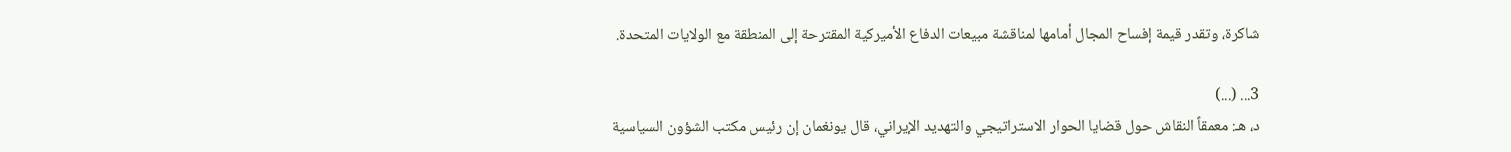شاكرة، وتقدر قيمة إفساح المجال أمامها لمناقشة مبيعات الدفاع الأميركية المقترحة إلى المنطقة مع الولايات المتحدة.

3... (...)
د، هـ: معمقاً النقاش حول قضايا الحوار الاستراتيجي والتهديد الإيراني، قال يونغمان إن رئيس مكتب الشؤون السياسية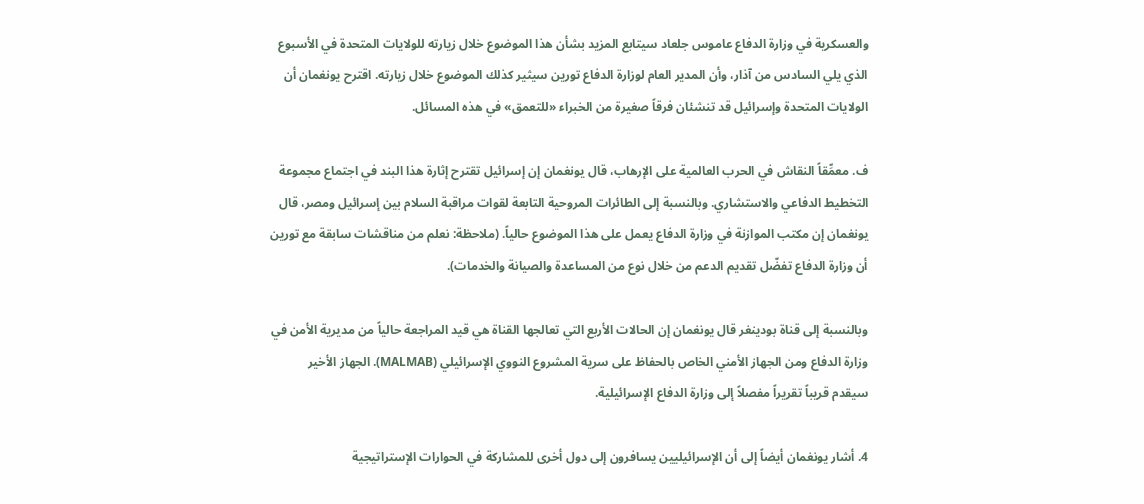والعسكرية في وزارة الدفاع عاموس جلعاد سيتابع المزيد بشأن هذا الموضوع خلال زيارته للولايات المتحدة في الأسبوع الذي يلي السادس من آذار، وأن المدير العام لوزارة الدفاع تورين سيثير كذلك الموضوع خلال زيارته. اقترح يونغمان أن الولايات المتحدة وإسرائيل قد تنشئان فرقاً صغيرة من الخبراء «للتعمق» في هذه المسائل.

ف. معمِّقاً النقاش في الحرب العالمية على الإرهاب، قال يونغمان إن إسرائيل تقترح إثارة هذا البند في اجتماع مجموعة التخطيط الدفاعي والاستشاري. وبالنسبة إلى الطائرات المروحية التابعة لقوات مراقبة السلام بين إسرائيل ومصر، قال يونغمان إن مكتب الموازنة في وزارة الدفاع يعمل على هذا الموضوع حالياً. (ملاحظة: نعلم من مناقشات سابقة مع تورين أن وزارة الدفاع تفضّل تقديم الدعم من خلال نوع من المساعدة والصيانة والخدمات).

وبالنسبة إلى قناة بودينغر قال يونغمان إن الحالات الأربع التي تعالجها القناة هي قيد المراجعة حالياً من مديرية الأمن في وزارة الدفاع ومن الجهاز الأمني الخاص بالحفاظ على سرية المشروع النووي الإسرائيلي (MALMAB). الجهاز الأخير سيقدم قريباً تقريراً مفصلاً إلى وزارة الدفاع الإسرائيلية.

4. أشار يونغمان أيضاً إلى أن الإسرائيليين يسافرون إلى دول أخرى للمشاركة في الحوارات الإستراتيجية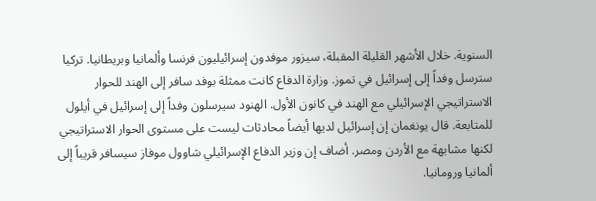السنوية. خلال الأشهر القليلة المقبلة، سيزور موفدون إسرائيليون فرنسا وألمانيا وبريطانيا. تركيا سترسل وفداً إلى إسرائيل في تموز. وزارة الدفاع كانت ممثلة بوفد سافر إلى الهند للحوار الاستراتيجي الإسرائيلي مع الهند في كانون الأول. الهنود سيرسلون وفداً إلى إسرائيل في أيلول للمتابعة. قال يونغمان إن إسرائيل لديها أيضاً محادثات ليست على مستوى الحوار الاستراتيجي لكنها مشابهة مع الأردن ومصر. أضاف إن وزير الدفاع الإسرائيلي شاوول موفاز سيسافر قريباً إلى ألمانيا ورومانيا.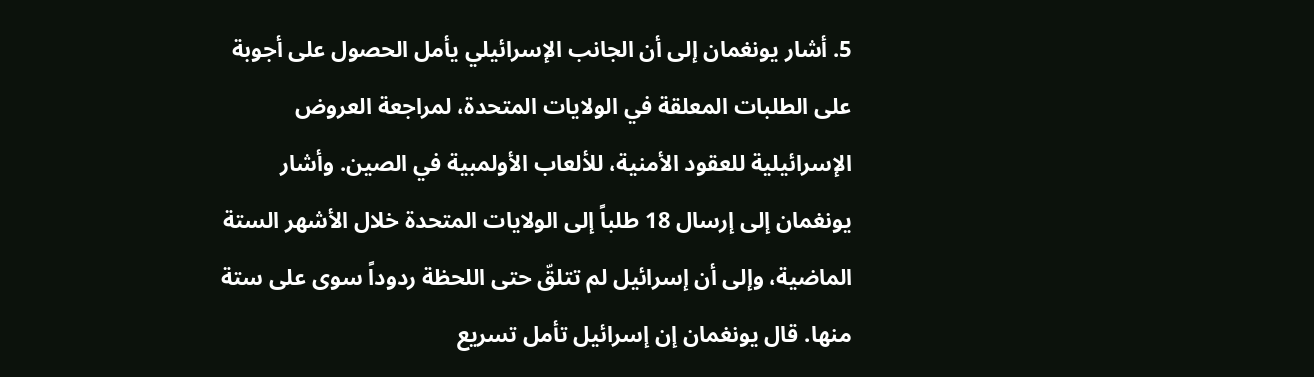5. أشار يونغمان إلى أن الجانب الإسرائيلي يأمل الحصول على أجوبة على الطلبات المعلقة في الولايات المتحدة، لمراجعة العروض الإسرائيلية للعقود الأمنية، للألعاب الأولمبية في الصين. وأشار يونغمان إلى إرسال 18 طلباً إلى الولايات المتحدة خلال الأشهر الستة الماضية، وإلى أن إسرائيل لم تتلقّ حتى اللحظة ردوداً سوى على ستة منها. قال يونغمان إن إسرائيل تأمل تسريع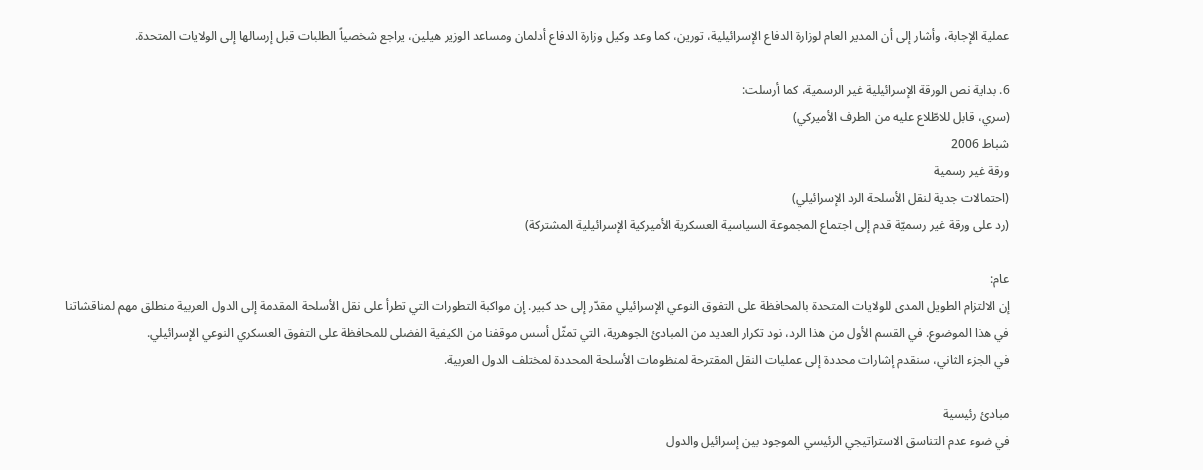عملية الإجابة، وأشار إلى أن المدير العام لوزارة الدفاع الإسرائيلية، تورين، كما وعد وكيل وزارة الدفاع أدلمان ومساعد الوزير هيلين، يراجع شخصياً الطلبات قبل إرسالها إلى الولايات المتحدة.

6. بداية نص الورقة الإسرائيلية غير الرسمية، كما أرسلت:
(سري، قابل للاطّلاع عليه من الطرف الأميركي)
شباط 2006
ورقة غير رسمية
(احتمالات جدية لنقل الأسلحة الرد الإسرائيلي)
(رد على ورقة غير رسميّة قدم إلى اجتماع المجموعة السياسية العسكرية الأميركية الإسرائيلية المشتركة)

عام:
إن الالتزام الطويل المدى للولايات المتحدة بالمحافظة على التفوق النوعي الإسرائيلي مقدّر إلى حد كبير. إن مواكبة التطورات التي تطرأ على نقل الأسلحة المقدمة إلى الدول العربية منطلق مهم لمناقشاتنا في هذا الموضوع. في القسم الأول من هذا الرد، نود تكرار العديد من المبادئ الجوهرية، التي تمثّل أسس موقفنا من الكيفية الفضلى للمحافظة على التفوق العسكري النوعي الإسرائيلي.
في الجزء الثاني، سنقدم إشارات محددة إلى عمليات النقل المقترحة لمنظومات الأسلحة المحددة لمختلف الدول العربية.

مبادئ رئيسية
في ضوء عدم التناسق الاستراتيجي الرئيسي الموجود بين إسرائيل والدول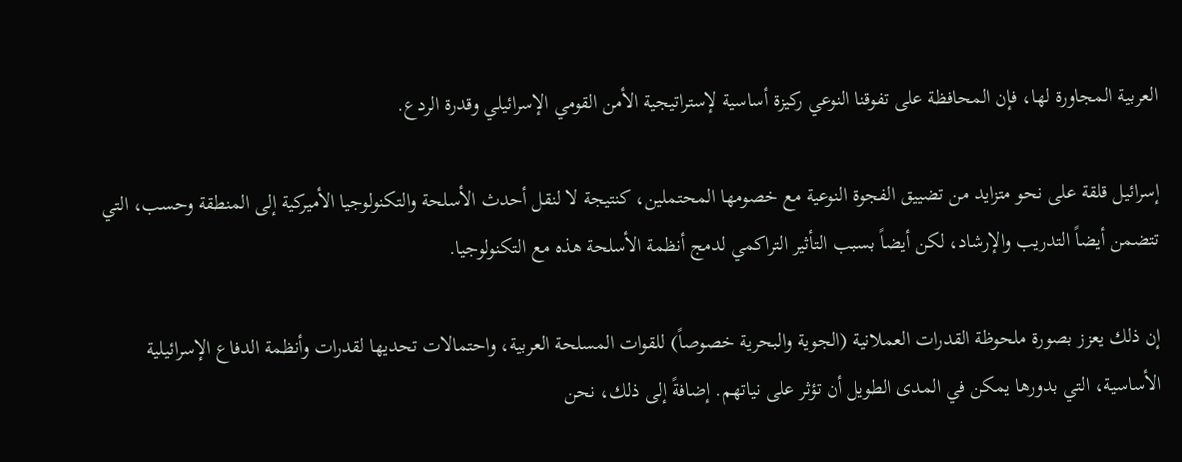العربية المجاورة لها، فإن المحافظة على تفوقنا النوعي ركيزة أساسية لإستراتيجية الأمن القومي الإسرائيلي وقدرة الردع.

إسرائيل قلقة على نحو متزايد من تضييق الفجوة النوعية مع خصومها المحتملين، كنتيجة لا لنقل أحدث الأسلحة والتكنولوجيا الأميركية إلى المنطقة وحسب، التي تتضمن أيضاً التدريب والإرشاد، لكن أيضاً بسبب التأثير التراكمي لدمج أنظمة الأسلحة هذه مع التكنولوجيا.

إن ذلك يعزز بصورة ملحوظة القدرات العملانية (الجوية والبحرية خصوصاً) للقوات المسلحة العربية، واحتمالات تحديها لقدرات وأنظمة الدفاع الإسرائيلية الأساسية، التي بدورها يمكن في المدى الطويل أن تؤثر على نياتهم. إضافةً إلى ذلك، نحن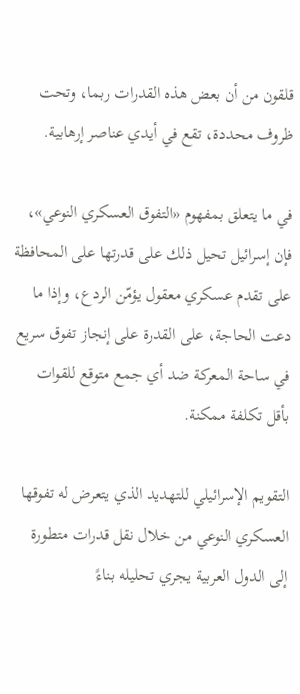قلقون من أن بعض هذه القدرات ربما، وتحت ظروف محددة، تقع في أيدي عناصر إرهابية.

في ما يتعلق بمفهوم «التفوق العسكري النوعي»، فإن إسرائيل تحيل ذلك على قدرتها على المحافظة على تقدم عسكري معقول يؤمّن الردع، وإذا ما دعت الحاجة، على القدرة على إنجاز تفوق سريع في ساحة المعركة ضد أي جمع متوقع للقوات بأقل تكلفة ممكنة.

التقويم الإسرائيلي للتهديد الذي يتعرض له تفوقها العسكري النوعي من خلال نقل قدرات متطورة إلى الدول العربية يجري تحليله بناءً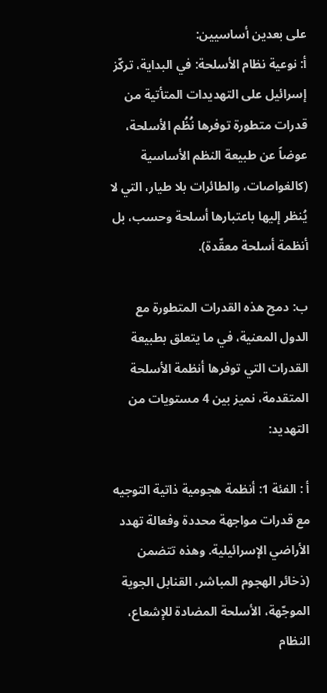على بعدين أساسيين:
أ: نوعية نظام الأسلحة: في البداية، تركّز إسرائيل على التهديدات المتأتية من قدرات متطورة توفرها نُظُم الأسلحة، عوضاً عن طبيعة النظم الأساسية (كالغواصات، والطائرات بلا طيار، التي لا يُنظر إليها باعتبارها أسلحة وحسب، بل أنظمة أسلحة معقّدة).

ب: دمج هذه القدرات المتطورة مع الدول المعنية، في ما يتعلق بطبيعة القدرات التي توفرها أنظمة الأسلحة المتقدمة، نميز بين 4 مستويات من التهديد:

أ : الفئة 1: أنظمة هجومية ذاتية التوجيه مع قدرات مواجهة محددة وفعالة تهدد الأراضي الإسرائيلية. وهذه تتضمن (ذخائر الهجوم المباشر، القنابل الجوية الموجّهة، الأسلحة المضادة للإشعاع، النظام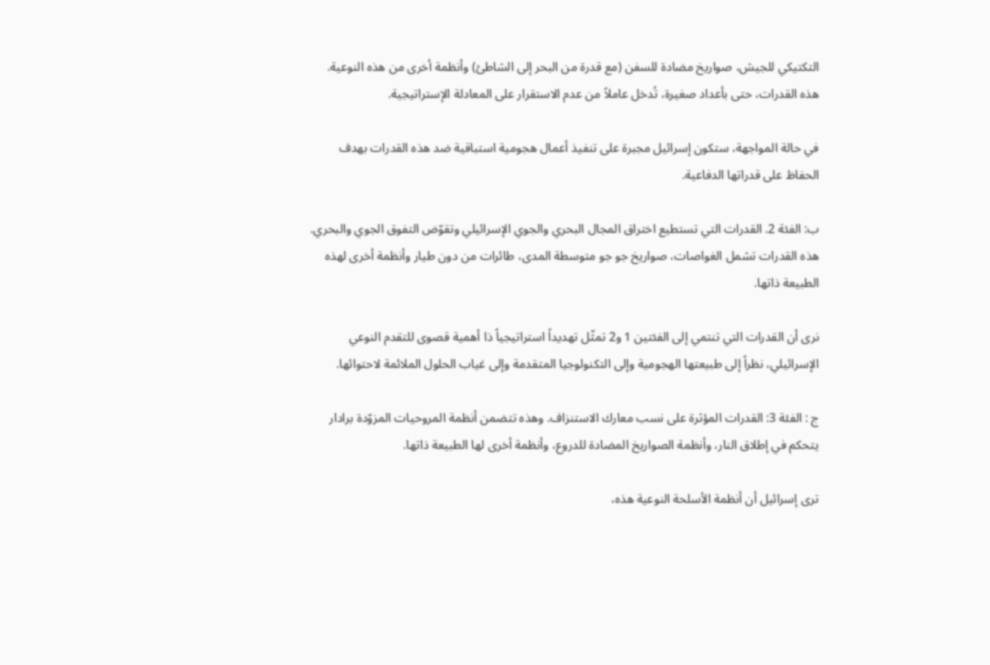التكتيكي للجيش، صواريخ مضادة للسفن (مع قدرة من البحر إلى الشاطئ) وأنظمة أخرى من هذه النوعية. هذه القدرات، حتى بأعداد صغيرة، تُدخل عاملاً من عدم الاستقرار على المعادلة الإستراتيجية.

في حالة المواجهة، ستكون إسرائيل مجبرة على تنفيذ أعمال هجومية استباقية ضد هذه القدرات بهدف الحفاظ على قدراتها الدفاعية.

ب: الفئة 2. القدرات التي تستطيع اختراق المجال البحري والجوي الإسرائيلي وتقوّض التفوق الجوي والبحري. هذه القدرات تشمل الغواصات، صواريخ جو جو متوسطة المدى، طائرات من دون طيار وأنظمة أخرى لهذه الطبيعة ذاتها.

نرى أن القدرات التي تنتمي إلى الفئتين 1 و2 تمثّل تهديداً استراتيجياً ذا أهمية قصوى للتقدم النوعي الإسرائيلي، نظراً إلى طبيعتها الهجومية وإلى التكنولوجيا المتقدمة وإلى غياب الحلول الملائمة لاحتوائها.

ج : الفئة 3: القدرات المؤثرة على نسب معارك الاستنزاف. وهذه تتضمن أنظمة المروحيات المزوّدة برادار يتحكم في إطلاق النار، وأنظمة الصواريخ المضادة للدروع، وأنظمة أخرى لها الطبيعة ذاتها.

ترى إسرائيل أن أنظمة الأسلحة النوعية هذه،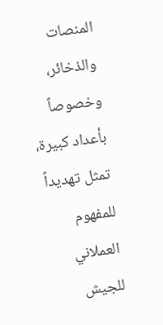المنصات والذخائر، وخصوصاً بأعداد كبيرة، تمثل تهديداً للمفهوم العملاني للجيش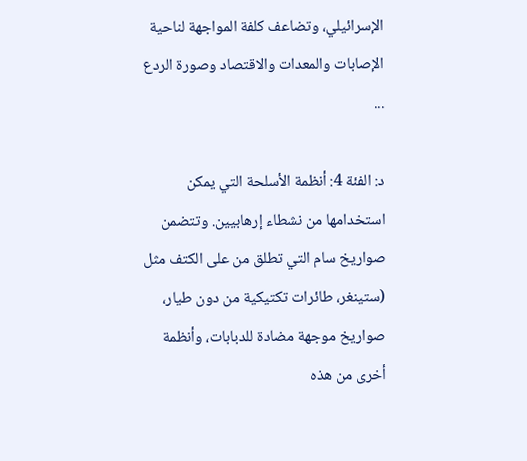الإسرائيلي، وتضاعف كلفة المواجهة لناحية الإصابات والمعدات والاقتصاد وصورة الردع ...

د: الفئة 4: أنظمة الأسلحة التي يمكن استخدامها من نشطاء إرهابيين. وتتضمن صواريخ سام التي تطلق من على الكتف مثل (ستينغر، طائرات تكتيكية من دون طيار، صواريخ موجهة مضادة للدبابات، وأنظمة أخرى من هذه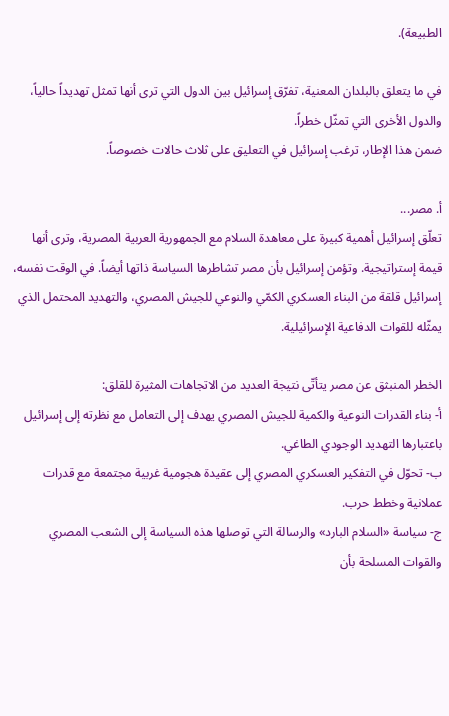الطبيعة).

في ما يتعلق بالبلدان المعنية، تفرّق إسرائيل بين الدول التي ترى أنها تمثل تهديداً حالياً، والدول الأخرى التي تمثّل خطراً.
ضمن هذا الإطار، ترغب إسرائيل في التعليق على ثلاث حالات خصوصاً.

أ. مصر...
تعلّق إسرائيل أهمية كبيرة على معاهدة السلام مع الجمهورية العربية المصرية، وترى أنها قيمة إستراتيجية. وتؤمن إسرائيل بأن مصر تشاطرها السياسة ذاتها أيضاً. في الوقت نفسه، إسرائيل قلقة من البناء العسكري الكمّي والنوعي للجيش المصري، والتهديد المحتمل الذي يمثّله للقوات الدفاعية الإسرائيلية.

الخطر المنبثق عن مصر يتأتّى نتيجة العديد من الاتجاهات المثيرة للقلق:
أ- بناء القدرات النوعية والكمية للجيش المصري يهدف إلى التعامل مع نظرته إلى إسرائيل باعتبارها التهديد الوجودي الطاغي.
ب- تحوّل في التفكير العسكري المصري إلى عقيدة هجومية غربية مجتمعة مع قدرات عملانية وخطط حرب.
ج- سياسة «السلام البارد» والرسالة التي توصلها هذه السياسة إلى الشعب المصري والقوات المسلحة بأن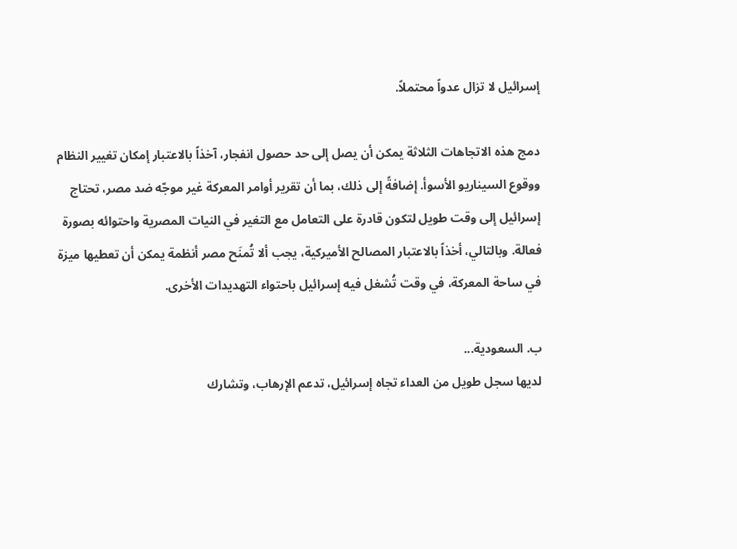إسرائيل لا تزال عدواً محتملاً.

دمج هذه الاتجاهات الثلاثة يمكن أن يصل إلى حد حصول انفجار، آخذاً بالاعتبار إمكان تغيير النظام ووقوع السيناريو الأسوأ. إضافةً إلى ذلك، بما أن تقرير أوامر المعركة غير موجّه ضد مصر، تحتاج إسرائيل إلى وقت طويل لتكون قادرة على التعامل مع التغير في النيات المصرية واحتوائه بصورة فعالة. وبالتالي، أخذاً بالاعتبار المصالح الأميركية، يجب ألا تُمنَح مصر أنظمة يمكن أن تعطيها ميزة في ساحة المعركة، في وقت تُشغل فيه إسرائيل باحتواء التهديدات الأخرى.

ب. السعودية...
لديها سجل طويل من العداء تجاه إسرائيل، تدعم الإرهاب، وتشارك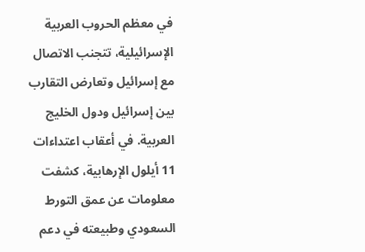في معظم الحروب العربية الإسرائيلية، تتجنب الاتصال مع إسرائيل وتعارض التقارب بين إسرائيل ودول الخليج العربية. في أعقاب اعتداءات 11 أيلول الإرهابية، كشفت معلومات عن عمق التورط السعودي وطبيعته في دعم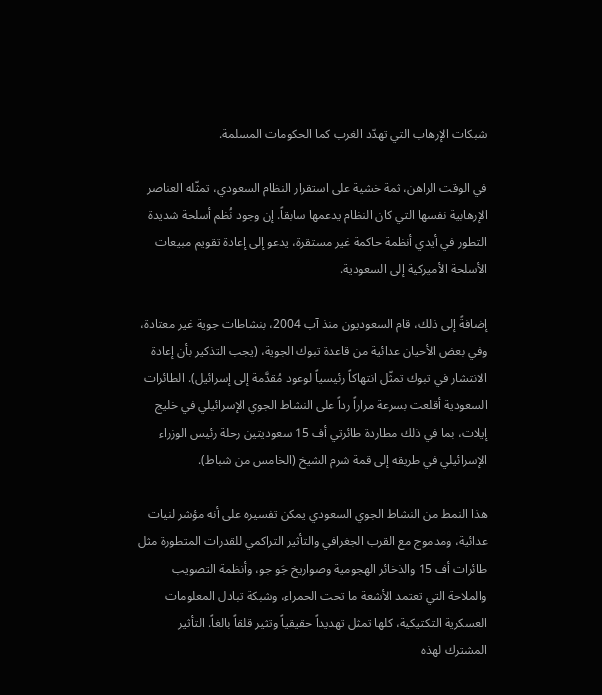شبكات الإرهاب التي تهدّد الغرب كما الحكومات المسلمة.

في الوقت الراهن، ثمة خشية على استقرار النظام السعودي، تمثّله العناصر الإرهابية نفسها التي كان النظام يدعمها سابقاً. إن وجود نُظم أسلحة شديدة التطور في أيدي أنظمة حاكمة غير مستقرة، يدعو إلى إعادة تقويم مبيعات الأسلحة الأميركية إلى السعودية.

إضافةً إلى ذلك، قام السعوديون منذ آب 2004، بنشاطات جوية غير معتادة، وفي بعض الأحيان عدائية من قاعدة تبوك الجوية، (يجب التذكير بأن إعادة الانتشار في تبوك تمثّل انتهاكاً رئيسياً لوعود مُقدَّمة إلى إسرائيل). الطائرات السعودية أقلعت بسرعة مراراً رداً على النشاط الجوي الإسرائيلي في خليج إيلات، بما في ذلك مطاردة طائرتي أف 15 سعوديتين رحلة رئيس الوزراء الإسرائيلي في طريقه إلى قمة شرم الشيخ (الخامس من شباط).

هذا النمط من النشاط الجوي السعودي يمكن تفسيره على أنه مؤشر لنيات عدائية، ومدموج مع القرب الجغرافي والتأثير التراكمي للقدرات المتطورة مثل طائرات أف 15 والذخائر الهجومية وصواريخ جَو جو، وأنظمة التصويب والملاحة التي تعتمد الأشعة ما تحت الحمراء، وشبكة تبادل المعلومات العسكرية التكتيكية، كلها تمثل تهديداً حقيقياً وتثير قلقاً بالغاً. التأثير المشترك لهذه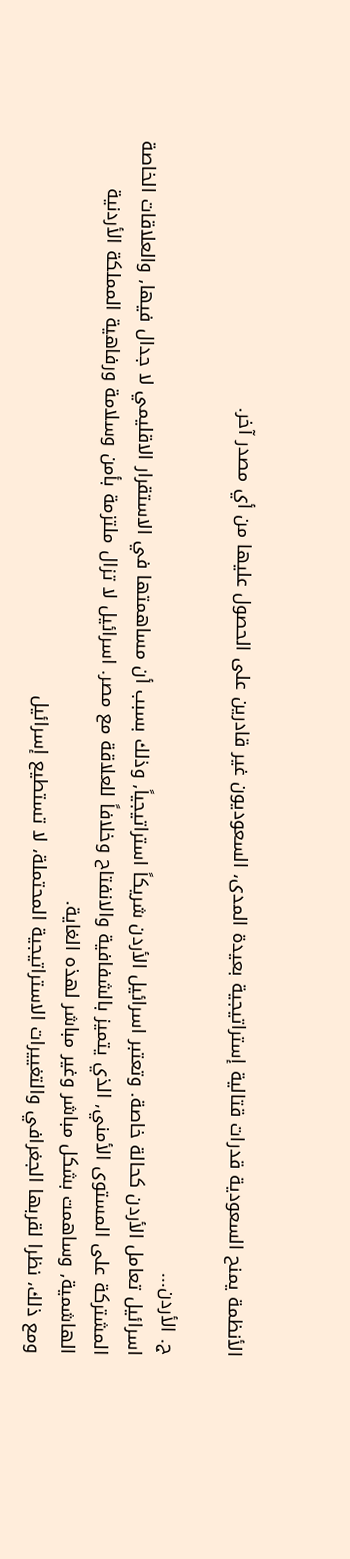الأنظمة يمنح السعودية قدرات قتالية إستراتيجية بعيدة المدى، السعوديون غير قادرين على الحصول عليها من أي مصدر آخر.

ج. الأردن...
اسرائيل تعامل الأردن كحالة خاصة. وتعتبر اسرائيل الأردن شريكاً استراتيجياً, وذلك بسبب أن مساهمتها في الاستقرار الاقليمي لا جدال فيها, والعلاقات الخاصة المشتركة على المستوى الأمني, الذي يتميز بالشفافية والانفتاح وخلافاً للعلاقة مع مصر. اسرائيل لا تزال ملتزمة بأمن وسلامة ورفاهية المملكة الأردنية الهاشمية, وساهمت بشكل مباشر وغير مباشر لهذه الغاية.
ومع ذلك، نظرا لقربها الجغرافي والتغييرات الاستراتيجية المحتملة، لا تستطيع إسرائيل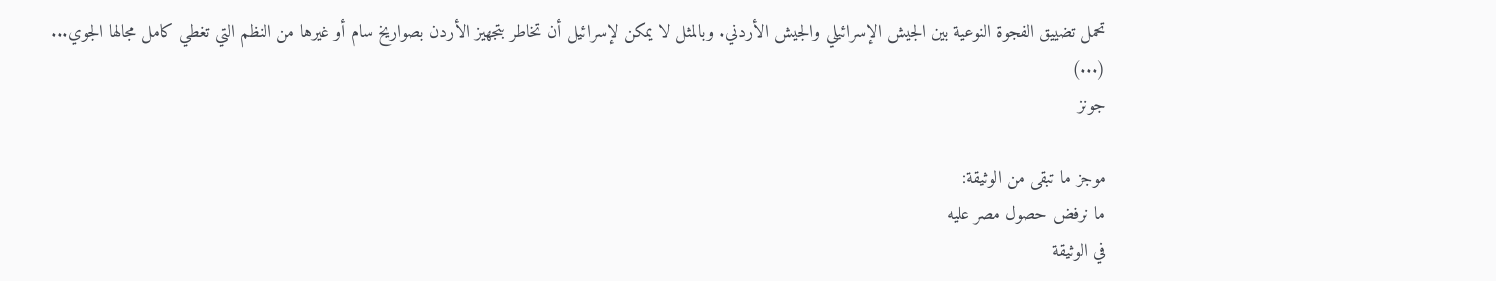تحمل تضييق الفجوة النوعية بين الجيش الإسرائيلي والجيش الأردني. وبالمثل لا يمكن لإسرائيل أن تخاطر بتجهيز الأردن بصواريخ سام أو غيرها من النظم التي تغطي كامل مجالها الجوي...
(...)
جونز

موجز ما تبقى من الوثيقة:
ما نرفض حصول مصر عليه
في الوثيقة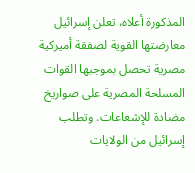المذكورة أعلاه، تعلن إسرائيل معارضتها القوية لصفقة أميركية مصرية تحصل بموجبها القوات المسلحة المصرية على صواريخ مضادة للإشعاعات. وتطلب إسرائيل من الولايات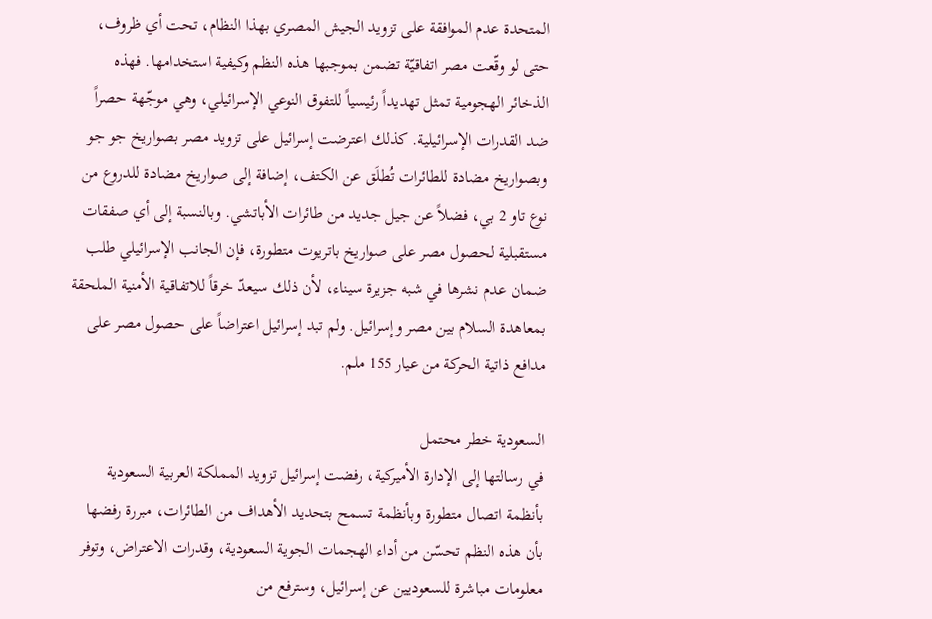المتحدة عدم الموافقة على تزويد الجيش المصري بهذا النظام، تحت أي ظروف، حتى لو وقّعت مصر اتفاقيّة تضمن بموجبها هذه النظم وكيفية استخدامها. فهذه الذخائر الهجومية تمثل تهديداً رئيسياً للتفوق النوعي الإسرائيلي، وهي موجّهة حصراً ضد القدرات الإسرائيلية. كذلك اعترضت إسرائيل على تزويد مصر بصواريخ جو جو وبصواريخ مضادة للطائرات تُطلَق عن الكتف، إضافة إلى صواريخ مضادة للدروع من نوع تاو 2 بي، فضلاً عن جيل جديد من طائرات الأباتشي. وبالنسبة إلى أي صفقات مستقبلية لحصول مصر على صواريخ باتريوت متطورة، فإن الجانب الإسرائيلي طلب ضمان عدم نشرها في شبه جزيرة سيناء، لأن ذلك سيعدّ خرقاً للاتفاقية الأمنية الملحقة بمعاهدة السلام بين مصر وإسرائيل. ولم تبد إسرائيل اعتراضاً على حصول مصر على مدافع ذاتية الحركة من عيار 155 ملم.

السعودية خطر محتمل
في رسالتها إلى الإدارة الأميركية، رفضت إسرائيل تزويد المملكة العربية السعودية بأنظمة اتصال متطورة وبأنظمة تسمح بتحديد الأهداف من الطائرات، مبررة رفضها بأن هذه النظم تحسّن من أداء الهجمات الجوية السعودية، وقدرات الاعتراض، وتوفر معلومات مباشرة للسعوديين عن إسرائيل، وسترفع من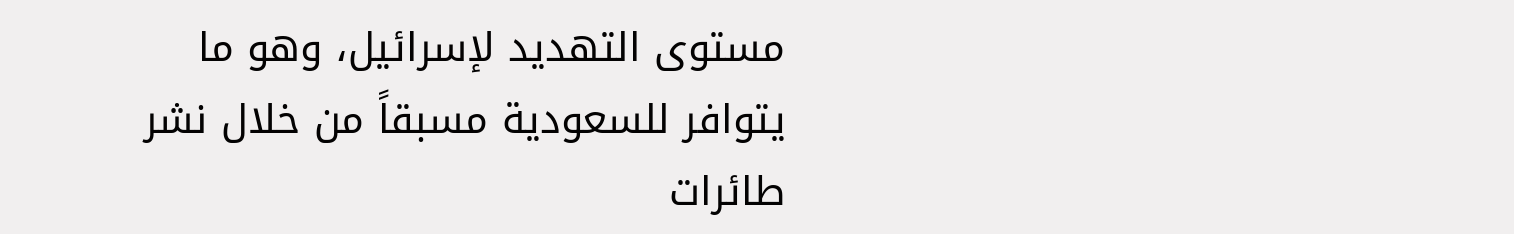مستوى التهديد لإسرائيل، وهو ما يتوافر للسعودية مسبقاً من خلال نشر طائرات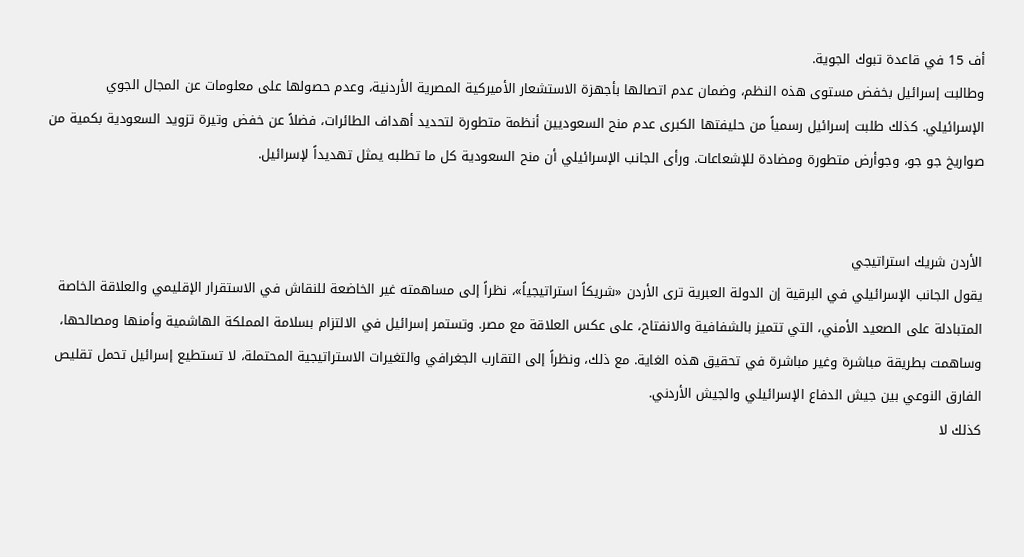أف 15 في قاعدة تبوك الجوية.
وطالبت إسرائيل بخفض مستوى هذه النظم، وضمان عدم اتصالها بأجهزة الاستشعار الأميركية المصرية الأردنية، وعدم حصولها على معلومات عن المجال الجوي الإسرائيلي. كذلك طلبت إسرائيل رسمياً من حليفتها الكبرى عدم منح السعوديين أنظمة متطورة لتحديد أهداف الطائرات، فضلاً عن خفض وتيرة تزويد السعودية بكمية من صواريخ جو جو، وجوأرض متطورة ومضادة للإشعاعات. ورأى الجانب الإسرائيلي أن منح السعودية كل ما تطلبه يمثل تهديداً لإسرائيل.


الأردن شريك استراتيجي
يقول الجانب الإسرائيلي في البرقية إن الدولة العبرية ترى الأردن «شريكاً استراتيجياً»، نظراً إلى مساهمته غير الخاضعة للنقاش في الاستقرار الإقليمي والعلاقة الخاصة المتبادلة على الصعيد الأمني، التي تتميز بالشفافية والانفتاح، على عكس العلاقة مع مصر. وتستمر إسرائيل في الالتزام بسلامة المملكة الهاشمية وأمنها ومصالحها، وساهمت بطريقة مباشرة وغير مباشرة في تحقيق هذه الغاية. مع ذلك، ونظراً إلى التقارب الجغرافي والتغيرات الاستراتيجية المحتملة، لا تستطيع إسرائيل تحمل تقليص الفارق النوعي بين جيش الدفاع الإسرائيلي والجيش الأردني.
كذلك لا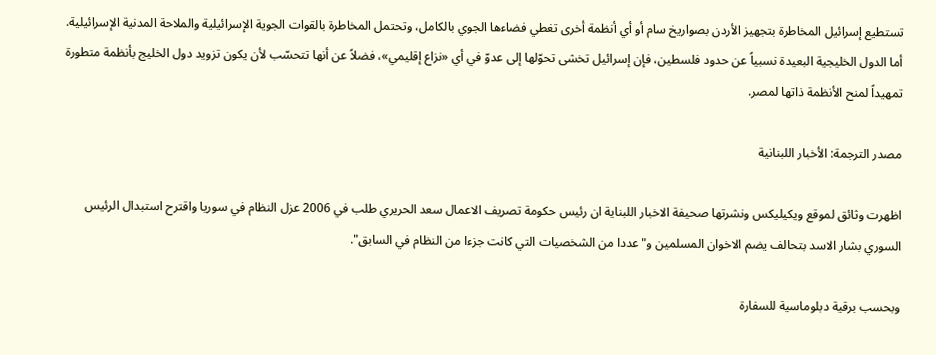تستطيع إسرائيل المخاطرة بتجهيز الأردن بصواريخ سام أو أي أنظمة أخرى تغطي فضاءها الجوي بالكامل، وتحتمل المخاطرة بالقوات الجوية الإسرائيلية والملاحة المدنية الإسرائيلية. أما الدول الخليجية البعيدة نسبياً عن حدود فلسطين، فإن إسرائيل تخشى تحوّلها إلى عدوّ في أي «نزاع إقليمي»، فضلاً عن أنها تتحسّب لأن يكون تزويد دول الخليج بأنظمة متطورة تمهيداً لمنح الأنظمة ذاتها لمصر.

مصدر الترجمة: الأخبار اللبنانية

اظهرت وثائق لموقع ويكيليكس ونشرتها صحيفة الاخبار اللبناية ان رئيس حكومة تصريف الاعمال سعد الحريري طلب في 2006 عزل النظام في سوريا واقترح استبدال الرئيس السوري بشار الاسد بتحالف يضم الاخوان المسلمين و"عددا من الشخصيات التي كانت جزءا من النظام في السابق".

وبحسب برقية دبلوماسية للسفارة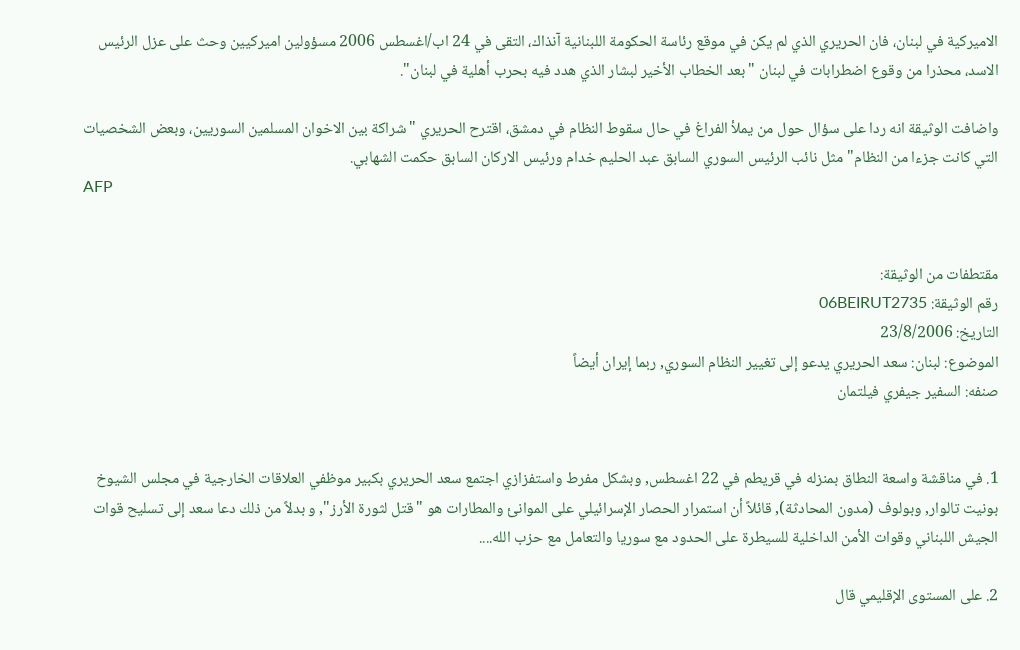الاميركية في لبنان، فان الحريري الذي لم يكن في موقع رئاسة الحكومة اللبنانية آنذاك، التقى في 24 اب/اغسطس 2006 مسؤولين اميركيين وحث على عزل الرئيس الاسد، محذرا من وقوع اضطرابات في لبنان "بعد الخطاب الأخير لبشار الذي هدد فيه بحرب أهلية في لبنان".

واضافت الوثيقة انه ردا على سؤال حول من يملأ الفراغ في حال سقوط النظام في دمشق، اقترح الحريري "شراكة بين الاخوان المسلمين السوريين، وبعض الشخصيات التي كانت جزءا من النظام" مثل نائب الرئيس السوري السابق عبد الحليم خدام ورئيس الاركان السابق حكمت الشهابي.
AFP


مقتطفات من الوثيقة:
رقم الوثيقة: 06BEIRUT2735
التاريخ: 23/8/2006
الموضوع: لبنان: سعد الحريري يدعو إلى تغيير النظام السوري, ربما إيران أيضاً
صنفه: السفير جيفري فيلتمان


1. في مناقشة واسعة النطاق بمنزله في قريطم في 22 اغسطس, وبشكل مفرط واستفزازي اجتمع سعد الحريري بكبير موظفي العلاقات الخارجية في مجلس الشيوخ بونيت تالوار, وبولوف (مدون المحادثة), قائلاً أن استمرار الحصار الإسرائيلي على الموانئ والمطارات هو "قتل لثورة الأرز", و بدلاً من ذلك دعا سعد إلى تسليح قوات الجيش اللبناني وقوات الأمن الداخلية للسيطرة على الحدود مع سوريا والتعامل مع حزب الله....

2. على المستوى الإقليمي قال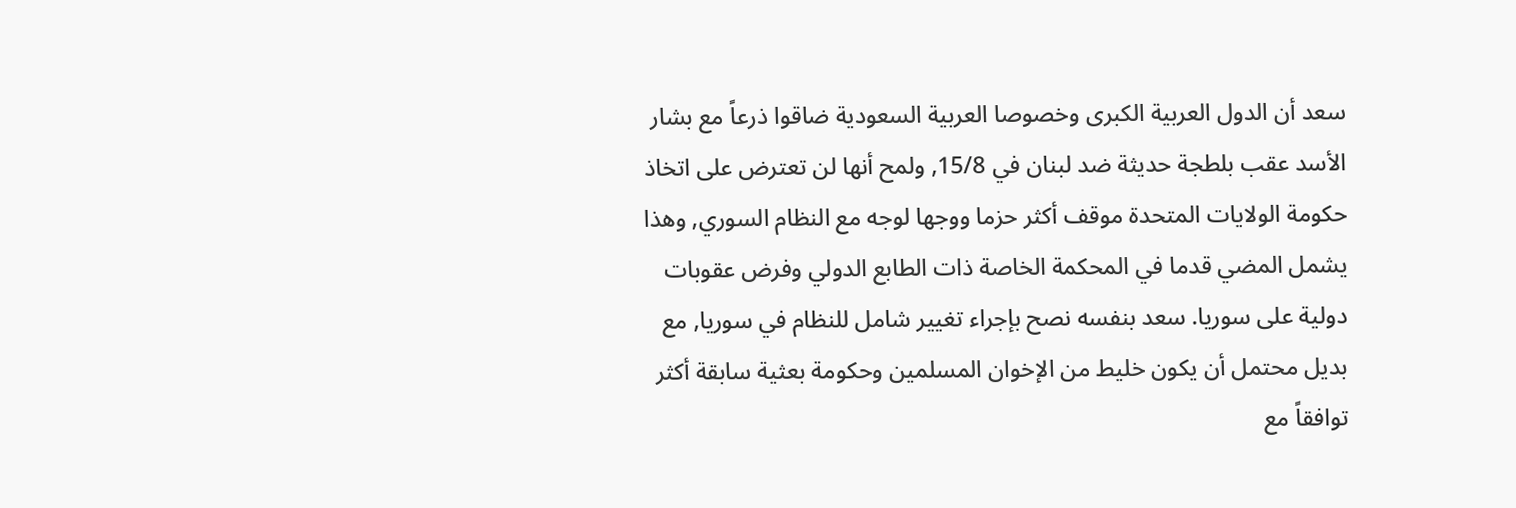سعد أن الدول العربية الكبرى وخصوصا العربية السعودية ضاقوا ذرعاً مع بشار الأسد عقب بلطجة حديثة ضد لبنان في 15/8, ولمح أنها لن تعترض على اتخاذ حكومة الولايات المتحدة موقف أكثر حزما ووجها لوجه مع النظام السوري, وهذا يشمل المضي قدما في المحكمة الخاصة ذات الطابع الدولي وفرض عقوبات دولية على سوريا. سعد بنفسه نصح بإجراء تغيير شامل للنظام في سوريا, مع بديل محتمل أن يكون خليط من الإخوان المسلمين وحكومة بعثية سابقة أكثر توافقاً مع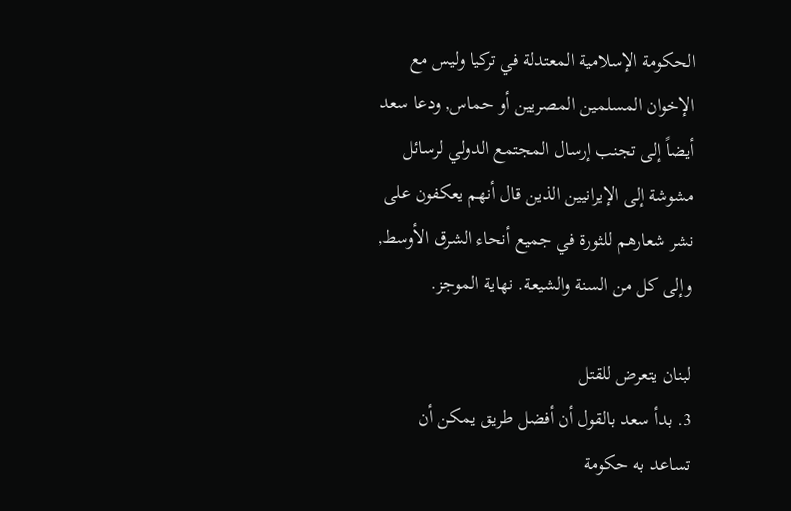الحكومة الإسلامية المعتدلة في تركيا وليس مع الإخوان المسلمين المصريين أو حماس, ودعا سعد أيضاً إلى تجنب إرسال المجتمع الدولي لرسائل مشوشة إلى الإيرانيين الذين قال أنهم يعكفون على نشر شعارهم للثورة في جميع أنحاء الشرق الأوسط, وإلى كل من السنة والشيعة. نهاية الموجز.

لبنان يتعرض للقتل
3. بدأ سعد بالقول أن أفضل طريق يمكن أن تساعد به حكومة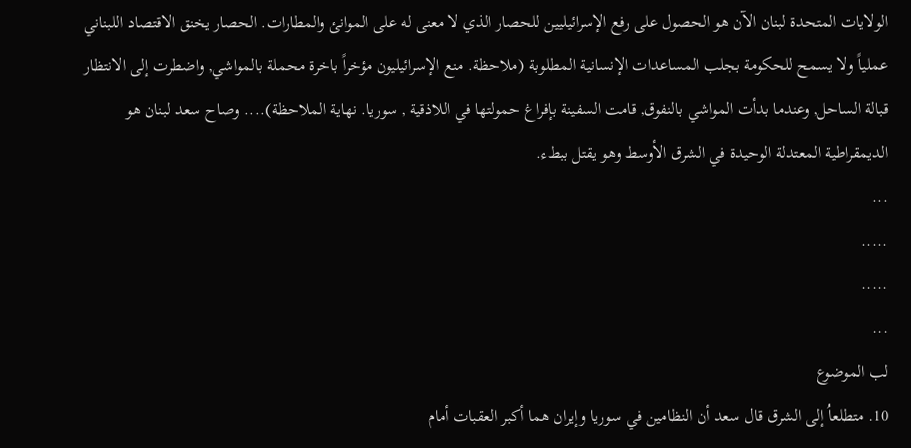الولايات المتحدة لبنان الآن هو الحصول على رفع الإسرائيليين للحصار الذي لا معنى له على الموانئ والمطارات. الحصار يخنق الاقتصاد اللبناني عملياً ولا يسمح للحكومة بجلب المساعدات الإنسانية المطلوبة (ملاحظة. منع الإسرائيليون مؤخراً باخرة محملة بالمواشي, واضطرت إلى الانتظار قبالة الساحل, وعندما بدأت المواشي بالنفوق, قامت السفينة بإفراغ حمولتها في اللاذقية , سوريا. نهاية الملاحظة).... وصاح سعد لبنان هو الديمقراطية المعتدلة الوحيدة في الشرق الأوسط وهو يقتل ببطء.
...
.....
.....
...
لب الموضوع
10. متطلعاُ إلى الشرق قال سعد أن النظامين في سوريا وإيران هما أكبر العقبات أمام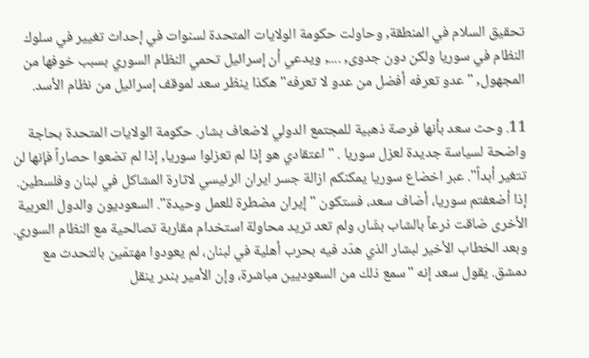تحقيق السلام في المنطقة, وحاولت حكومة الولايات المتحدة لسنوات في إحداث تغيير في سلوك النظام في سوريا ولكن دون جدوى, ...., ويدعي أن إسرائيل تحمي النظام السوري بسبب خوفها من المجهول, "عدو تعرفه أفضل من عدو لا تعرفه" هكذا ينظر سعد لموقف إسرائيل من نظام الأسد.

11. وحث سعد بأنها فرصة ذهبية للمجتمع الدولي لاضعاف بشار. حكومة الولايات المتحدة بحاجة واضحة لسياسة جديدة لعزل سوريا . "اعتقادي هو إذا لم تعزلوا سوريا, إذا لم تضعوا حصاراً فإنها لن تتغير أبداً". عبر اخضاع سوريا يمكنكم ازالة جسر ايران الرئيسي لاثارة المشاكل في لبنان وفلسطين. إذا أضعفتم سوريا، أضاف سعد، فستكون "إيران مضطرة للعمل وحيدة". السعوديون والدول العربية الأخرى ضاقت ذرعاً بالشاب بشّار، ولم تعد تريد محاولة استخدام مقاربة تصالحية مع النظام السوري. وبعد الخطاب الأخير لبشار الذي هدّد فيه بحرب أهلية في لبنان، لم يعودوا مهتمّين بالتحدث مع دمشق. يقول سعد إنه "سمع ذلك من السعوديين مباشرة، وإن الأمير بندر ينقل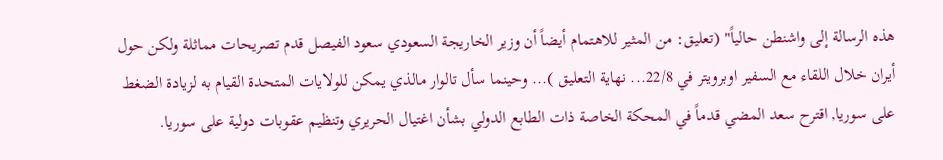هذه الرسالة إلى واشنطن حالياً" (تعليق: من المثير للاهتمام أيضاً أن وزير الخاريجة السعودي سعود الفيصل قدم تصريحات مماثلة ولكن حول أيران خلال اللقاء مع السفير اوبرويتر في 22/8... نهاية التعليق )... وحينما سأل تالوار مالذي يمكن للولايات المتحدة القيام به لزيادة الضغط على سوريا, اقترح سعد المضي قدماً في المحكة الخاصة ذات الطابع الدولي بشأن اغتيال الحريري وتنظيم عقوبات دولية على سوريا.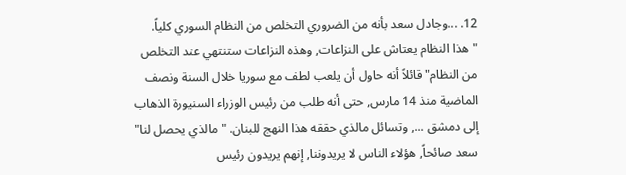12. ...وجادل سعد بأنه من الضروري التخلص من النظام السوري كلياً. "هذا النظام يعتاش على النزاعات, وهذه النزاعات ستنتهي عند التخلص من النظام" قائلاً أنه حاول أن يلعب لطف مع سوريا خلال السنة ونصف الماضية منذ 14 مارس, حتى أنه طلب من رئيس الوزراء السنيورة الذهاب إلى دمشق ..., وتسائل مالذي حققه هذا النهج للبنان. "مالذي يحصل لنا" سعد صائحاً, هؤلاء الناس لا يريدوننا, إنهم يريدون رئيس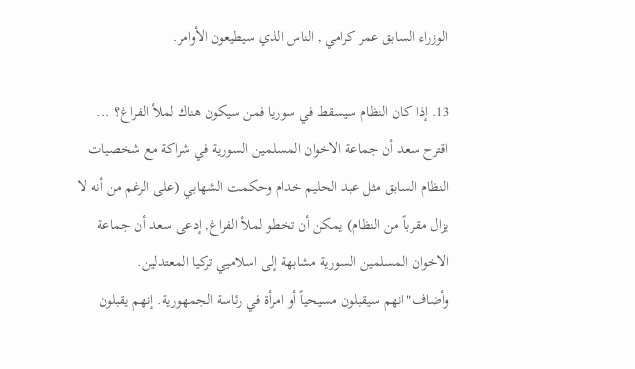الوزراء السابق عمر كرامي , الناس الذي سيطيعون الأوامر.

13. إذا كان النظام سيسقط في سوريا فمن سيكون هناك لملأ الفراغ؟ ... اقترح سعد أن جماعة الاخوان المسلمين السورية في شراكة مع شخصيات النظام السابق مثل عبد الحليم خدام وحكمت الشهابي (على الرغم من أنه لا يزال مقرباً من النظام) يمكن أن تخطو لملأ الفراغ, إدعى سعد أن جماعة الاخوان المسلمين السورية مشابهة إلى اسلاميي تركيا المعتدلين. وأضاف"انهم سيقبلون مسيحياً أو امرأة في رئاسة الجمهورية. إنهم يقبلون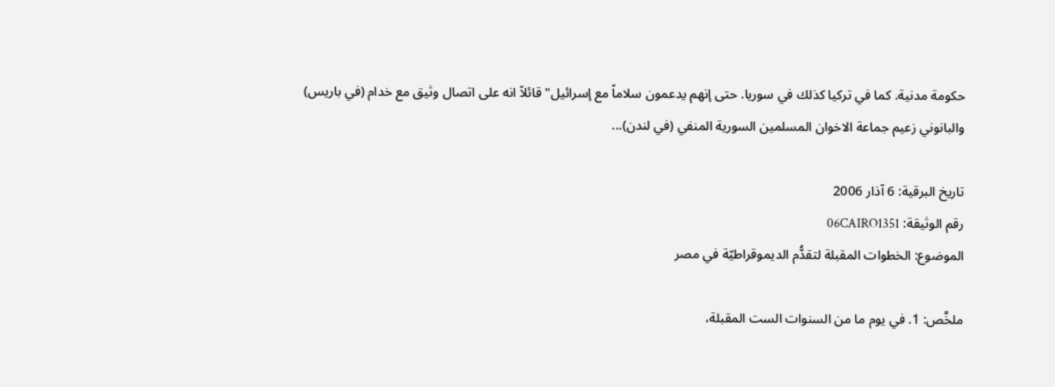حكومة مدنية. كما في تركيا كذلك في سوريا. حتى إنهم يدعمون سلاماً مع إسرائيل" قائلاً انه على اتصال وثيق مع خدام (في باريس) والبانوني زعيم جماعة الاخوان المسلمين السورية المنفي (في لندن)...

تاريخ البرقية: 6 آذار 2006
رقم الوثيقة: 06CAIRO1351
الموضوع: الخطوات المقبلة لتقدُّم الديموقراطيّة في مصر

ملخَّص: 1. في يوم ما من السنوات الست المقبلة،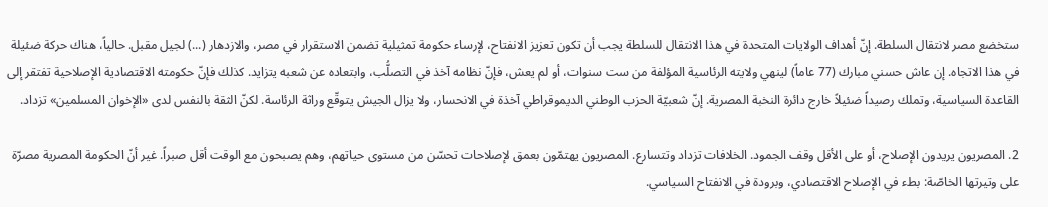ستخضع مصر لانتقال السلطة. إنّ أهداف الولايات المتحدة في هذا الانتقال للسلطة يجب أن تكون تعزيز الانفتاح، لإرساء حكومة تمثيلية تضمن الاستقرار في مصر، والازدهار (...) لجيل مقبل. حالياً، هناك حركة ضئيلة في هذا الاتجاه. إن عاش حسني مبارك (77 عاماً) لينهي ولايته الرئاسية المؤلفة من ست سنوات، أو لم يعش، فإنّ نظامه آخذ في التصلُّب، وابتعاده عن شعبه يتزايد. كذلك فإنّ حكومته الاقتصادية الإصلاحية تفتقر إلى القاعدة السياسية، وتملك رصيداً ضئيلاً خارج دائرة النخبة المصرية. إنّ شعبيّة الحزب الوطني الديموقراطي آخذة في الانحسار، ولا يزال الجيش يتوقّع وراثة الرئاسة. لكنّ الثقة بالنفس لدى «الإخوان المسلمين» تزداد.

2. المصريون يريدون الإصلاح، أو على الأقل وقف الجمود. الخلافات تزداد وتتسارع. المصريون يهتمّون بعمق لإصلاحات تحسّن من مستوى حياتهم، وهم يصبحون مع الوقت أقل صبراً. غير أنّ الحكومة المصرية مصرّة على وتيرتها الخاصّة: بطء في الإصلاح الاقتصادي، وبرودة في الانفتاح السياسي.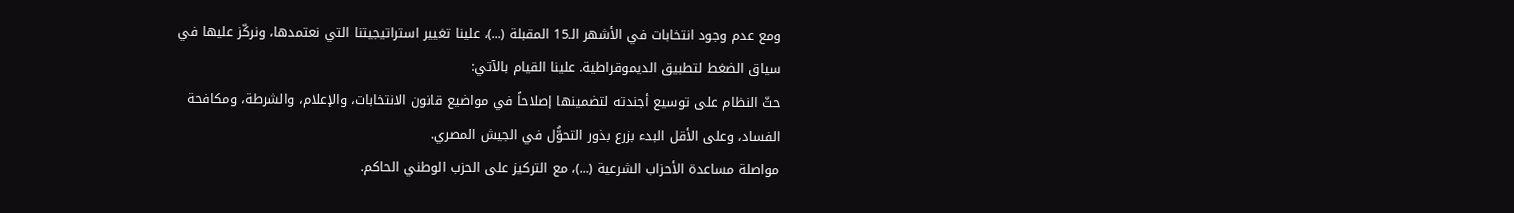ومع عدم وجود انتخابات في الأشهر الـ15 المقبلة (...)، علينا تغيير استراتيجيتنا التي نعتمدها، ونركّز عليها في سياق الضغط لتطبيق الديموقراطية. علينا القيام بالآتي:
حثّ النظام على توسيع أجندته لتضمينها إصلاحاً في مواضيع قانون الانتخابات، والإعلام، والشرطة، ومكافحة الفساد، وعلى الأقل البدء بزرع بذور التحوُّل في الجيش المصري.
مواصلة مساعدة الأحزاب الشرعية (...)، مع التركيز على الحزب الوطني الحاكم.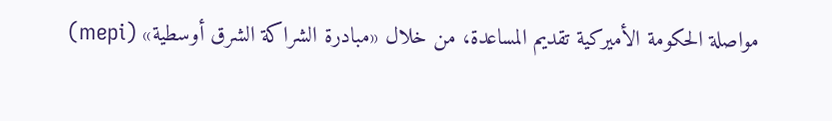مواصلة الحكومة الأميركية تقديم المساعدة، من خلال «مبادرة الشراكة الشرق أوسطية» (mepi)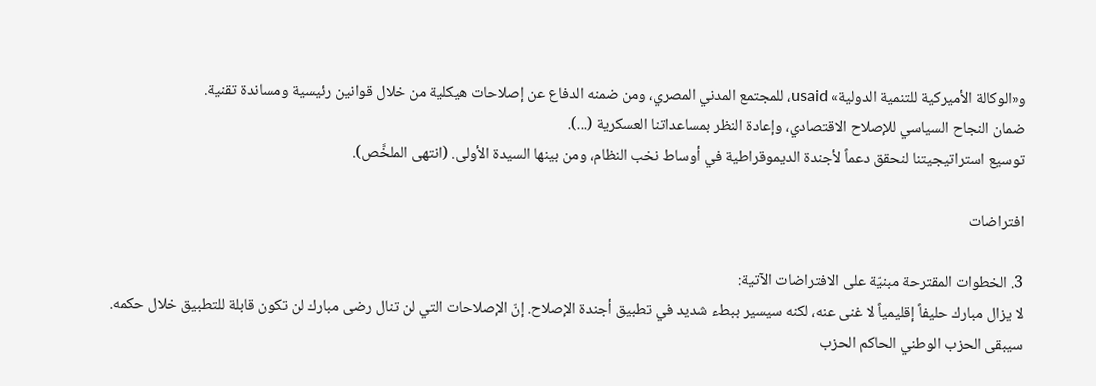و«الوكالة الأميركية للتنمية الدولية» usaid، للمجتمع المدني المصري، ومن ضمنه الدفاع عن إصلاحات هيكلية من خلال قوانين رئيسية ومساندة تقنية.
ضمان النجاح السياسي للإصلاح الاقتصادي، وإعادة النظر بمساعداتنا العسكرية (...).
توسيع استراتيجيتنا لنحقق دعماً لأجندة الديموقراطية في أوساط نخب النظام، ومن بينها السيدة الأولى. (انتهى الملخَّص).

افتراضات

3. الخطوات المقترحة مبنيّة على الافتراضات الآتية:
لا يزال مبارك حليفاً إقليمياً لا غنى عنه، لكنه سيسير ببطء شديد في تطبيق أجندة الإصلاح. إنّ الإصلاحات التي لن تنال رضى مبارك لن تكون قابلة للتطبيق خلال حكمه.
سيبقى الحزب الوطني الحاكم الحزب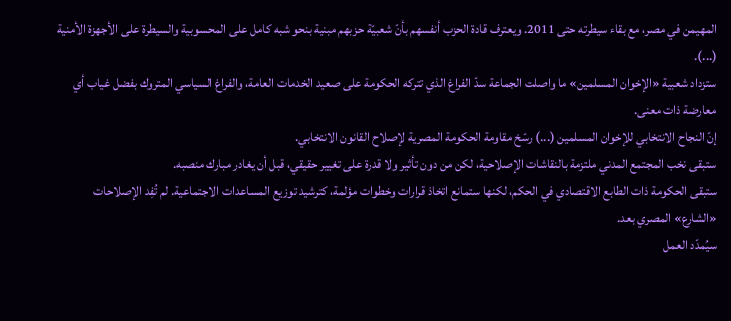المهيمن في مصر، مع بقاء سيطرته حتى 2011. ويعترف قادة الحزب أنفسهم بأنّ شعبيّة حزبهم مبنية بنحو شبه كامل على المحسوبية والسيطرة على الأجهزة الأمنية (...).
ستزداد شعبية «الإخوان المسلمين» ما واصلت الجماعة سدّ الفراغ الذي تتركه الحكومة على صعيد الخدمات العامة، والفراغ السياسي المتروك بفضل غياب أي معارضة ذات معنى.
إنّ النجاح الانتخابي للإخوان المسلمين (...) رسّخ مقاومة الحكومة المصرية لإصلاح القانون الانتخابي.
ستبقى نخب المجتمع المدني ملتزمة بالنقاشات الإصلاحية، لكن من دون تأثير ولا قدرة على تغيير حقيقي، قبل أن يغادر مبارك منصبه.
ستبقى الحكومة ذات الطابع الاقتصادي في الحكم، لكنها ستمانع اتخاذ قرارات وخطوات مؤلمة، كترشيد توزيع المساعدات الاجتماعية. لم تُفِد الإصلاحات «الشارع» المصري بعد.
سيُمدّد العمل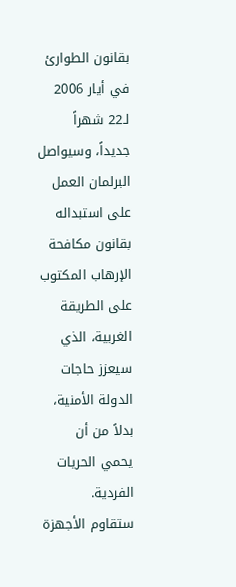بقانون الطوارئ في أيار 2006 لـ22 شهراً جديداً، وسيواصل البرلمان العمل على استبداله بقانون مكافحة الإرهاب المكتوب على الطريقة الغربية، الذي سيعزز حاجات الدولة الأمنية، بدلاً من أن يحمي الحريات الفردية.
ستقاوم الأجهزة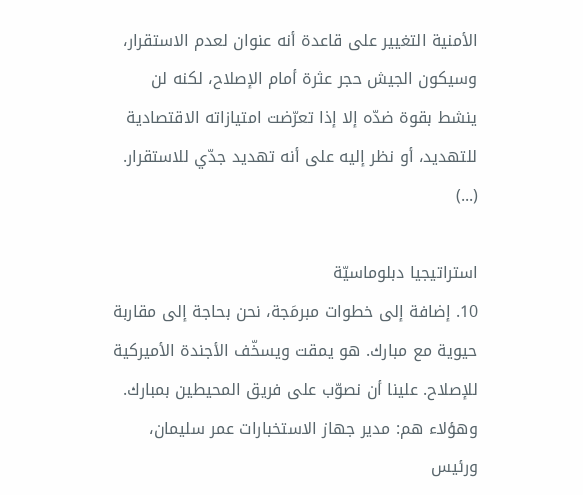الأمنية التغيير على قاعدة أنه عنوان لعدم الاستقرار، وسيكون الجيش حجر عثرة أمام الإصلاح، لكنه لن ينشط بقوة ضدّه إلا إذا تعرّضت امتيازاته الاقتصادية للتهديد، أو نظر إليه على أنه تهديد جدّي للاستقرار.
(...)

استراتيجيا دبلوماسيّة
10. إضافة إلى خطوات مبرمَجة، نحن بحاجة إلى مقاربة حيوية مع مبارك. هو يمقت ويسخّف الأجندة الأميركية للإصلاح. علينا أن نصوّب على فريق المحيطين بمبارك. وهؤلاء هم: مدير جهاز الاستخبارات عمر سليمان، ورئيس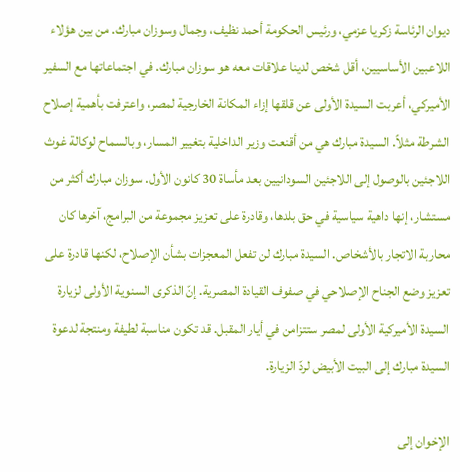ديوان الرئاسة زكريا عزمي، ورئيس الحكومة أحمد نظيف، وجمال وسوزان مبارك. من بين هؤلاء اللاعبين الأساسيين، أقل شخص لدينا علاقات معه هو سوزان مبارك. في اجتماعاتها مع السفير الأميركي، أعربت السيدة الأولى عن قلقها إزاء المكانة الخارجية لمصر، واعترفت بأهمية إصلاح الشرطة مثلاً. السيدة مبارك هي من أقنعت وزير الداخلية بتغيير المسار، وبالسماح لوكالة غوث اللاجئين بالوصول إلى اللاجئين السودانيين بعد مأساة 30 كانون الأول. سوزان مبارك أكثر من مستشار، إنها داهية سياسية في حق بلدها، وقادرة على تعزيز مجموعة من البرامج، آخرها كان محاربة الاتجار بالأشخاص. السيدة مبارك لن تفعل المعجزات بشأن الإصلاح، لكنها قادرة على تعزيز وضع الجناح الإصلاحي في صفوف القيادة المصرية. إنّ الذكرى السنوية الأولى لزيارة السيدة الأميركية الأولى لمصر ستتزامن في أيار المقبل. قد تكون مناسبة لطيفة ومنتجة لدعوة السيدة مبارك إلى البيت الأبيض لردّ الزيارة.

الإخوان إلى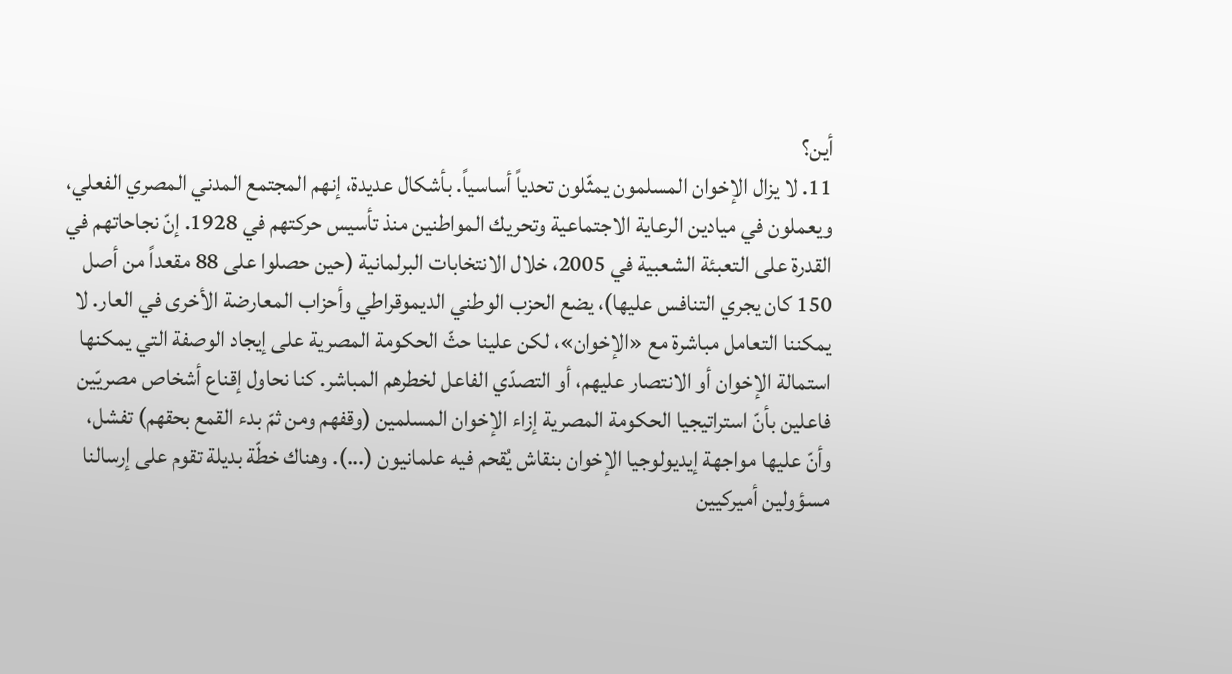أين؟
11. لا يزال الإخوان المسلمون يمثّلون تحدياً أساسياً. بأشكال عديدة، إنهم المجتمع المدني المصري الفعلي، ويعملون في ميادين الرعاية الاجتماعية وتحريك المواطنين منذ تأسيس حركتهم في 1928. إنّ نجاحاتهم في القدرة على التعبئة الشعبية في 2005، خلال الانتخابات البرلمانية (حين حصلوا على 88 مقعداً من أصل 150 كان يجري التنافس عليها)، يضع الحزب الوطني الديموقراطي وأحزاب المعارضة الأخرى في العار. لا يمكننا التعامل مباشرة مع «الإخوان»، لكن علينا حثّ الحكومة المصرية على إيجاد الوصفة التي يمكنها استمالة الإخوان أو الانتصار عليهم، أو التصدّي الفاعل لخطرهم المباشر. كنا نحاول إقناع أشخاص مصريّين فاعلين بأنّ استراتيجيا الحكومة المصرية إزاء الإخوان المسلمين (وقفهم ومن ثمّ بدء القمع بحقهم) تفشل، وأنّ عليها مواجهة إيديولوجيا الإخوان بنقاش يُقحم فيه علمانيون (...). وهناك خطّة بديلة تقوم على إرسالنا مسؤولين أميركيين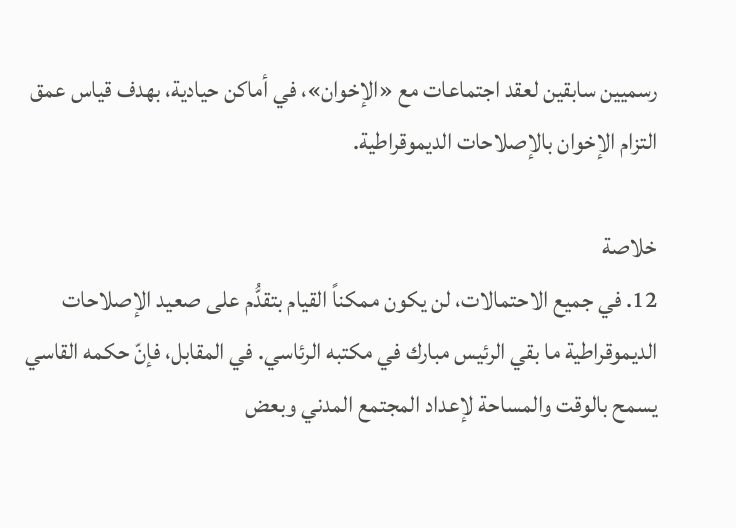رسميين سابقين لعقد اجتماعات مع «الإخوان»، في أماكن حيادية، بهدف قياس عمق التزام الإخوان بالإصلاحات الديموقراطية.

خلاصة
12. في جميع الاحتمالات، لن يكون ممكناً القيام بتقدُّم على صعيد الإصلاحات الديموقراطية ما بقي الرئيس مبارك في مكتبه الرئاسي. في المقابل، فإنّ حكمه القاسي يسمح بالوقت والمساحة لإعداد المجتمع المدني وبعض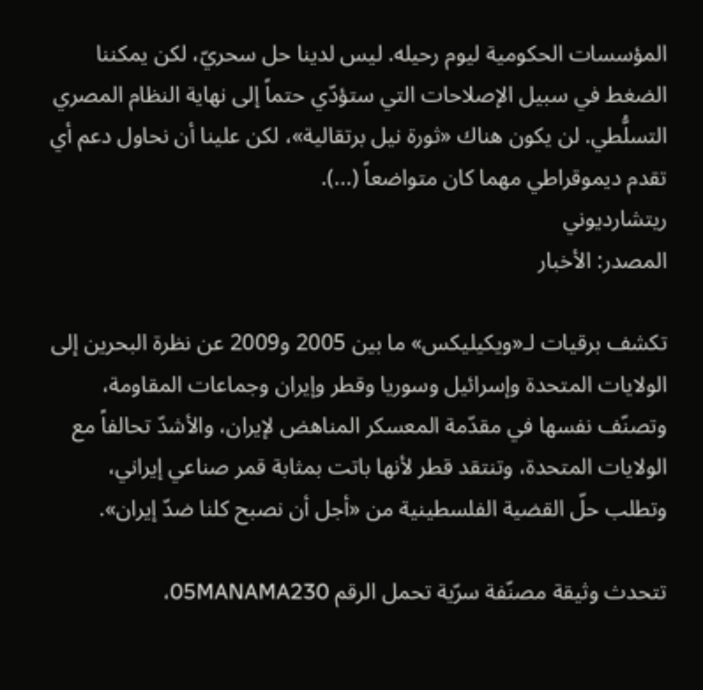المؤسسات الحكومية ليوم رحيله. ليس لدينا حل سحريّ، لكن يمكننا الضغط في سبيل الإصلاحات التي ستؤدّي حتماً إلى نهاية النظام المصري التسلُّطي. لن يكون هناك «ثورة نيل برتقالية»، لكن علينا أن نحاول دعم أي تقدم ديموقراطي مهما كان متواضعاً (...).
ريتشارديوني
المصدر: الأخبار

تكشف برقيات لـ«ويكيليكس» ما بين 2005 و2009 عن نظرة البحرين إلى الولايات المتحدة وإسرائيل وسوريا وقطر وإيران وجماعات المقاومة، وتصنّف نفسها في مقدّمة المعسكر المناهض لإيران، والأشدّ تحالفاً مع الولايات المتحدة، وتنتقد قطر لأنها باتت بمثابة قمر صناعي إيراني، وتطلب حلّ القضية الفلسطينية من «أجل أن نصبح كلنا ضدّ إيران».

تتحدث وثيقة مصنّفة سرّية تحمل الرقم 05MANAMA230،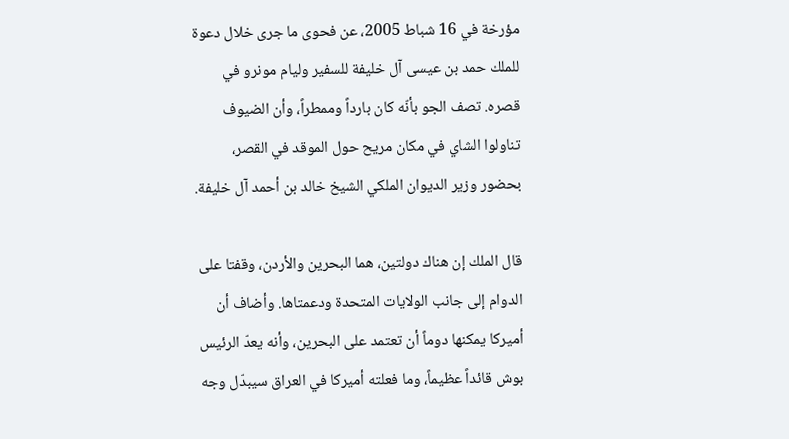مؤرخة في 16 شباط 2005، عن فحوى ما جرى خلال دعوة للملك حمد بن عيسى آل خليفة للسفير وليام مونرو في قصره. تصف الجو بأنّه كان بارداً وممطراً، وأن الضيوف تناولوا الشاي في مكان مريح حول الموقد في القصر، بحضور وزير الديوان الملكي الشيخ خالد بن أحمد آل خليفة.

قال الملك إن هناك دولتين، هما البحرين والأردن، وقفتا على الدوام إلى جانب الولايات المتحدة ودعمتاها. وأضاف أن أميركا يمكنها دوماً أن تعتمد على البحرين، وأنه يعدّ الرئيس بوش قائداً عظيماً، وما فعلته أميركا في العراق سيبدّل وجه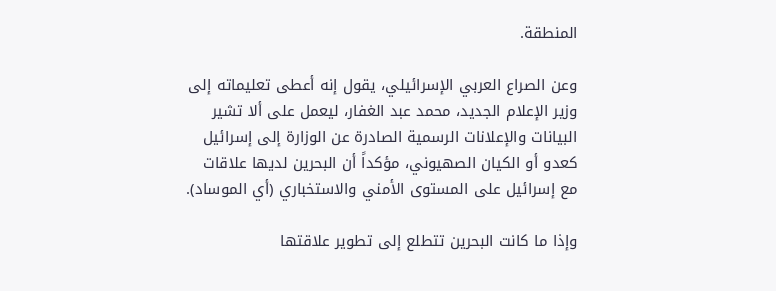المنطقة.

وعن الصراع العربي الإسرائيلي، يقول إنه أعطى تعليماته إلى وزير الإعلام الجديد، محمد عبد الغفار، ليعمل على ألا تشير البيانات والإعلانات الرسمية الصادرة عن الوزارة إلى إسرائيل كعدو أو الكيان الصهيوني، مؤكداً أن البحرين لديها علاقات مع إسرائيل على المستوى الأمني والاستخباري (أي الموساد).

وإذا ما كانت البحرين تتطلع إلى تطوير علاقتها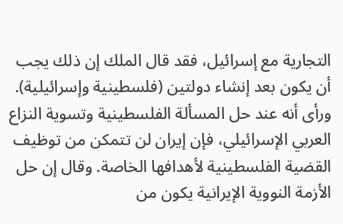التجارية مع إسرائيل، فقد قال الملك إن ذلك يجب أن يكون بعد إنشاء دولتين (فلسطينية وإسرائيلية). ورأى أنه عند حل المسألة الفلسطينية وتسوية النزاع العربي الإسرائيلي، فإن إيران لن تتمكن من توظيف القضية الفلسطينية لأهدافها الخاصة. وقال إن حل الأزمة النووية الإيرانية يكون من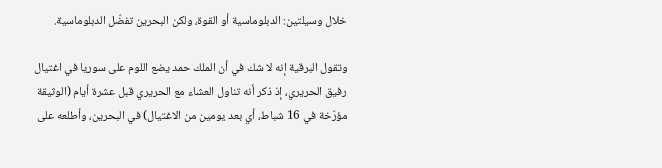خلال وسيلتين: الدبلوماسية أو القوة، ولكن البحرين تفضّل الدبلوماسية.

وتقول البرقية إنه لا شك في أن الملك حمد يضع اللوم على سوريا في اغتيال رفيق الحريري، إذ ذكر أنه تناول العشاء مع الحريري قبل عشرة أيام (الوثيقة مؤرّخة في 16 شباط، أي بعد يومين من الاغتيال) في البحرين، وأطلعه على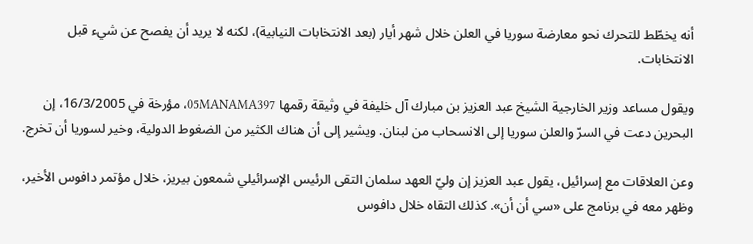أنه يخطّط للتحرك نحو معارضة سوريا في العلن خلال شهر أيار (بعد الانتخابات النيابية)، لكنه لا يريد أن يفصح عن شيء قبل الانتخابات.

ويقول مساعد وزير الخارجية الشيخ عبد العزيز بن مبارك آل خليفة في وثيقة رقمها 05MANAMA397، مؤرخة في 16/3/2005، إن البحرين دعت في السرّ والعلن سوريا إلى الانسحاب من لبنان. ويشير إلى أن هناك الكثير من الضغوط الدولية، وخير لسوريا أن تخرج.

وعن العلاقات مع إسرائيل، يقول عبد العزيز إن وليّ العهد سلمان التقى الرئيس الإسرائيلي شمعون بيريز، خلال مؤتمر دافوس الأخير، وظهر معه في برنامج على «سي أن أن». كذلك التقاه خلال دافوس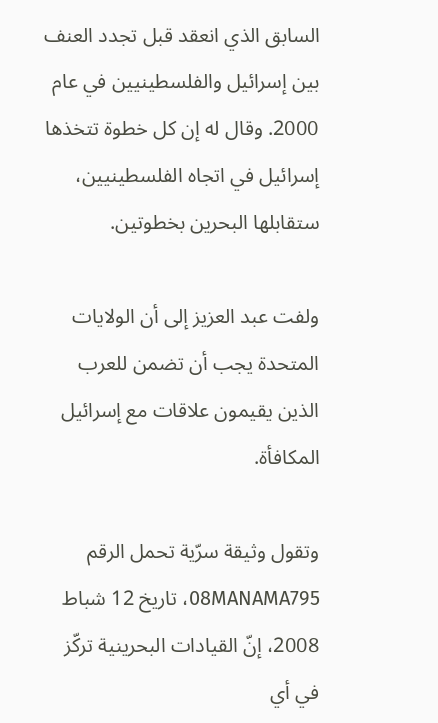السابق الذي انعقد قبل تجدد العنف بين إسرائيل والفلسطينيين في عام 2000. وقال له إن كل خطوة تتخذها إسرائيل في اتجاه الفلسطينيين، ستقابلها البحرين بخطوتين.

ولفت عبد العزيز إلى أن الولايات المتحدة يجب أن تضمن للعرب الذين يقيمون علاقات مع إسرائيل المكافأة.

وتقول وثيقة سرّية تحمل الرقم 08MANAMA795، تاريخ 12 شباط 2008، إنّ القيادات البحرينية تركّز في أي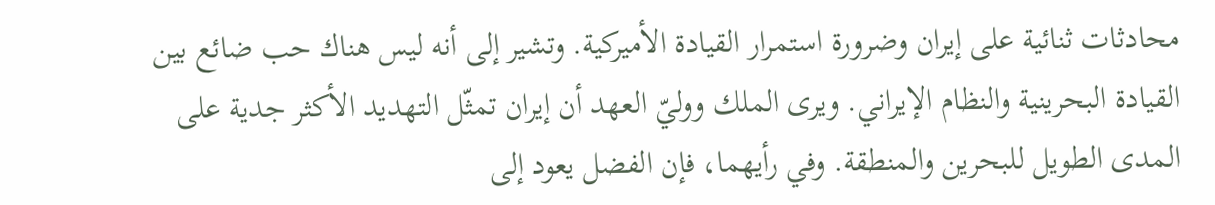محادثات ثنائية على إيران وضرورة استمرار القيادة الأميركية. وتشير إلى أنه ليس هناك حب ضائع بين القيادة البحرينية والنظام الإيراني. ويرى الملك ووليّ العهد أن إيران تمثّل التهديد الأكثر جدية على المدى الطويل للبحرين والمنطقة. وفي رأيهما، فإن الفضل يعود إلى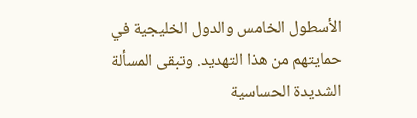الأسطول الخامس والدول الخليجية في حمايتهم من هذا التهديد. وتبقى المسألة الشديدة الحساسية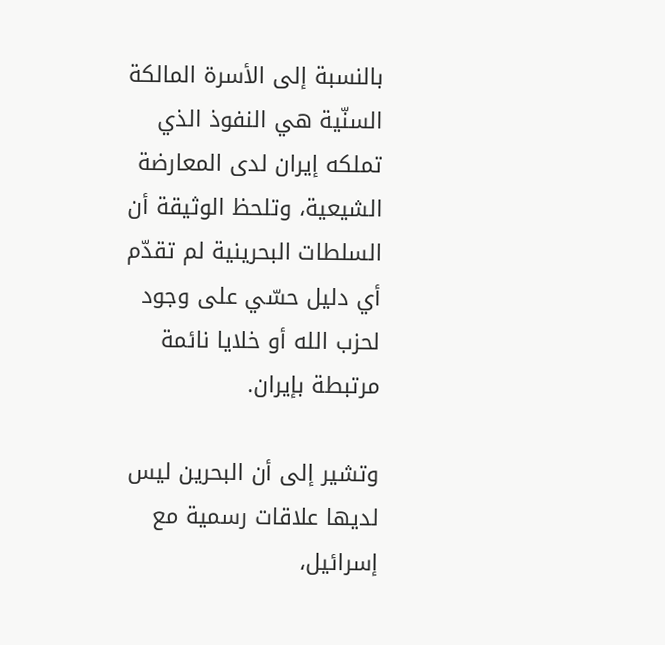بالنسبة إلى الأسرة المالكة السنّية هي النفوذ الذي تملكه إيران لدى المعارضة الشيعية، وتلحظ الوثيقة أن السلطات البحرينية لم تقدّم أي دليل حسّي على وجود لحزب الله أو خلايا نائمة مرتبطة بإيران.

وتشير إلى أن البحرين ليس لديها علاقات رسمية مع إسرائيل،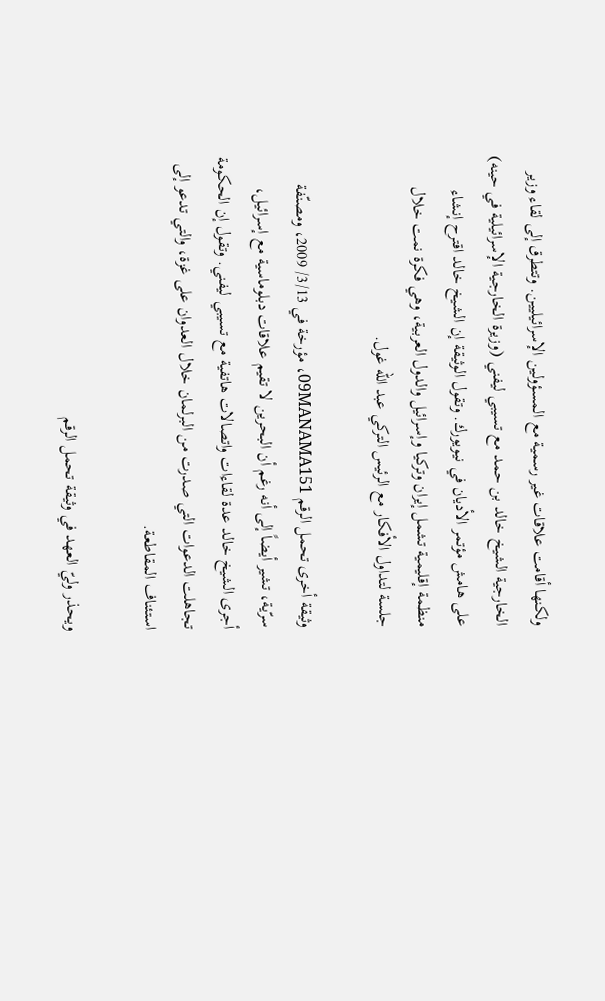ولكنها أقامت علاقات غير رسمية مع المسؤولين الإسرائيليين. وتتطرق إلى لقاء وزير الخارجية الشيخ خالد بن حمد مع تسيبي ليفني (وزيرة الخارجية الإسرائيلية في حينه) على هامش مؤتمر الأديان في نيويورك. وتقول الوثيقة إن الشيخ خالد اقترح إنشاء منظمة إقليمية تشمل إيران وتركيا وإسرائيل والدول العربية، وهي فكرة نمت خلال جلسة لتداول الأفكار مع الرئيس التركي عبد الله غول.

وثيقة أخرى تحمل الرقم 09MANAMA151، مؤرخة في 3/13/ 2009، ومصنّفة سرّية، تشير أيضاً إلى أنه رغم أن البحرين لا تقيم علاقات دبلوماسية مع إسرائيل، أجرى الشيخ خالد عدة لقاءات واتصالات هاتفية مع تسيبي ليفني. وتقول إن الحكومة تجاهلت الدعوات التي صدرت من البرلمان خلال العدوان على غزة، والتي تدعو إلى استئناف المقاطعة.

ويحذر وليّ العهد في وثيقة تحمل الرقم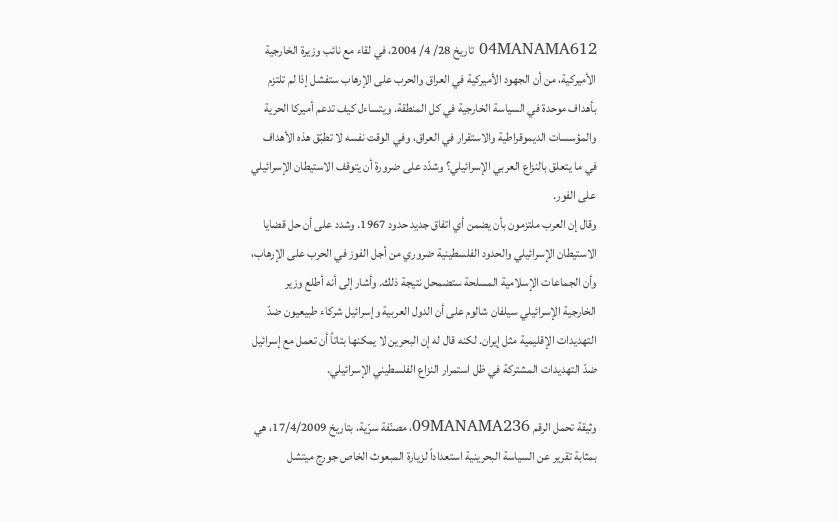04MANAMA612 تاريخ 28/ 4/ 2004، في لقاء مع نائب وزيرة الخارجية الأميركية، من أن الجهود الأميركية في العراق والحرب على الإرهاب ستفشل إذا لم تلتزم بأهداف موحدة في السياسة الخارجية في كل المنطقة. ويتساءل كيف تدعم أميركا الحرية والمؤسسات الديموقراطية والاستقرار في العراق، وفي الوقت نفسه لا تطبّق هذه الأهداف في ما يتعلق بالنزاع العربي الإسرائيلي؟ وشدّد على ضرورة أن يتوقف الاستيطان الإسرائيلي على الفور.
وقال إن العرب ملتزمون بأن يضمن أي اتفاق جديد حدود 1967. وشدد على أن حل قضايا الاستيطان الإسرائيلي والحدود الفلسطينية ضروري من أجل الفوز في الحرب على الإرهاب، وأن الجماعات الإسلامية المسلحة ستضمحل نتيجة ذلك. وأشار إلى أنه أطلع وزير الخارجية الإسرائيلي سيلفان شالوم على أن الدول العربية وإسرائيل شركاء طبيعيون ضدّ التهديدات الإقليمية مثل إيران. لكنه قال له إن البحرين لا يمكنها بتاتاً أن تعمل مع إسرائيل ضدّ التهديدات المشتركة في ظل استمرار النزاع الفلسطيني الإسرائيلي.

وثيقة تحمل الرقم 09MANAMA236، مصنّفة سرّية، بتاريخ 17/4/2009، هي بمثابة تقرير عن السياسة البحرينية استعداداً لزيارة المبعوث الخاص جورج ميتشل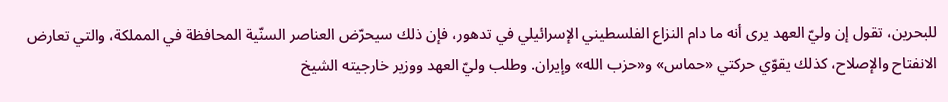للبحرين، تقول إن وليّ العهد يرى أنه ما دام النزاع الفلسطيني الإسرائيلي في تدهور، فإن ذلك سيحرّض العناصر السنّية المحافظة في المملكة، والتي تعارض الانفتاح والإصلاح، كذلك يقوّي حركتي «حماس» و«حزب الله» وإيران. وطلب وليّ العهد ووزير خارجيته الشيخ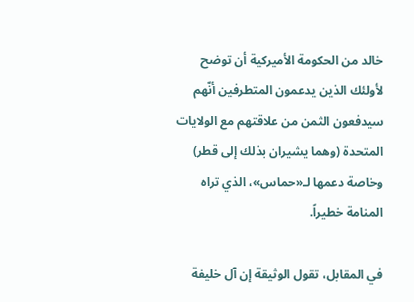خالد من الحكومة الأميركية أن توضح لأولئك الذين يدعمون المتطرفين أنّهم سيدفعون الثمن من علاقتهم مع الولايات المتحدة (وهما يشيران بذلك إلى قطر) وخاصة دعمها لـ«حماس»، الذي تراه المنامة خطيراً.

في المقابل، تقول الوثيقة إن آل خليفة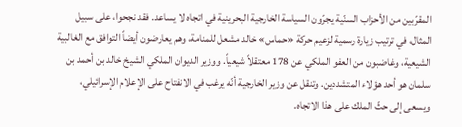المقرّبين من الأحزاب السنّية يجرّون السياسة الخارجية البحرينية في اتجاه لا يساعد. فقد نجحوا، على سبيل المثال، في ترتيب زيارة رسمية لزعيم حركة «حماس» خالد مشعل للمنامة، وهم يعارضون أيضاً التوافق مع الغالبية الشيعية، وغاضبون من العفو الملكي عن 178 معتقلاً شيعياً. ووزير الديوان الملكي الشيخ خالد بن أحمد بن سلمان هو أحد هؤلاء المتشددين. وتنقل عن وزير الخارجية أنّه يرغب في الانفتاح على الإعلام الإسرائيلي، ويسعى إلى حثّ الملك على هذا الاتجاه.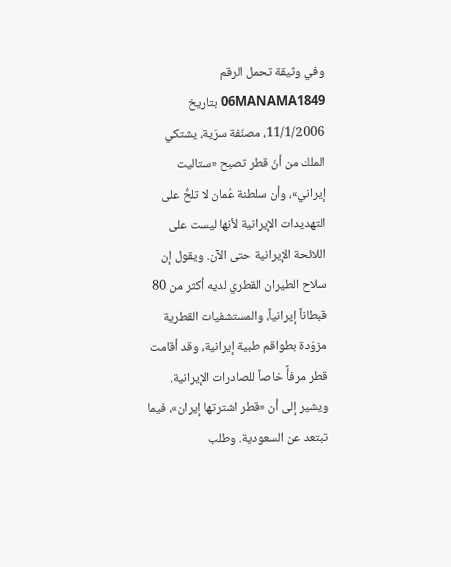وفي وثيقة تحمل الرقم 06MANAMA1849 بتاريخ 11/1/2006، مصنّفة سرّية، يشتكي الملك من أنّ قطر تصبح «ستاليت إيراني»، وأن سلطنة عُمان لا تلحُّ على التهديدات الإيرانية لأنها ليست على اللائحة الإيرانية حتى الآن. ويقول إن سلاح الطيران القطري لديه أكثر من 80 قبطاناً إيرانياً، والمستشفيات القطرية مزوّدة بطواقم طبية إيرانية، وقد أقامت قطر مرفأً خاصاً للصادرات الإيرانية. ويشير إلى أن «قطر اشترتها إيران»، فيما تبتعد عن السعودية. وطلب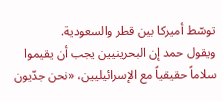توسّط أميركا بين قطر والسعودية.
ويقول حمد إن البحرينيين يجب أن يقيموا سلاماً حقيقياً مع الإسرائيليين، «نحن جدّيون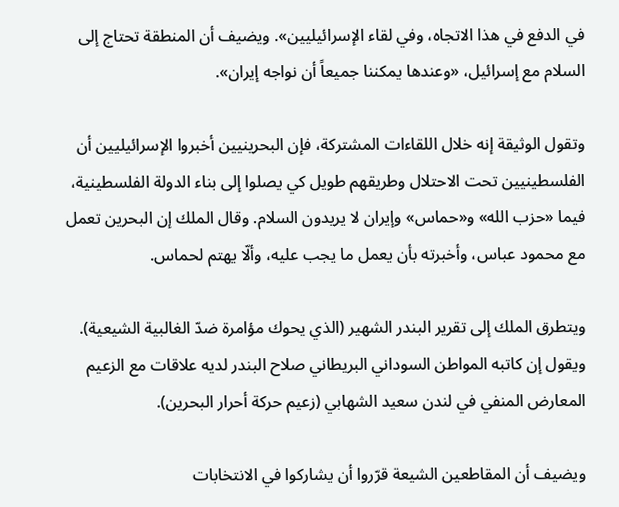في الدفع في هذا الاتجاه، وفي لقاء الإسرائيليين». ويضيف أن المنطقة تحتاج إلى السلام مع إسرائيل، «وعندها يمكننا جميعاً أن نواجه إيران».

وتقول الوثيقة إنه خلال اللقاءات المشتركة، فإن البحرينيين أخبروا الإسرائيليين أن الفلسطينيين تحت الاحتلال وطريقهم طويل كي يصلوا إلى بناء الدولة الفلسطينية، فيما «حزب الله» و«حماس» وإيران لا يريدون السلام. وقال الملك إن البحرين تعمل مع محمود عباس، وأخبرته بأن يعمل ما يجب عليه، وألّا يهتم لحماس.

ويتطرق الملك إلى تقرير البندر الشهير (الذي يحوك مؤامرة ضدّ الغالبية الشيعية). ويقول إن كاتبه المواطن السوداني البريطاني صلاح البندر لديه علاقات مع الزعيم المعارض المنفي في لندن سعيد الشهابي (زعيم حركة أحرار البحرين).

ويضيف أن المقاطعين الشيعة قرّروا أن يشاركوا في الانتخابات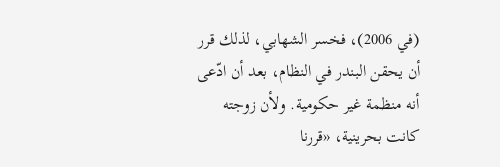(في 2006)، فخسر الشهابي، لذلك قرر أن يحقن البندر في النظام، بعد أن ادّعى أنه منظمة غير حكومية. ولأن زوجته كانت بحرينية، «قررنا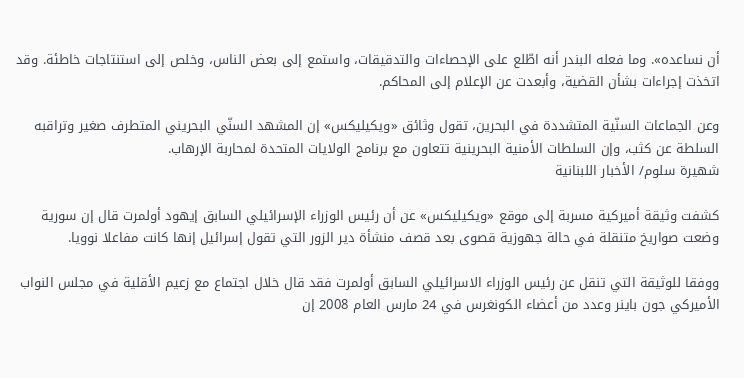أن نساعده». وما فعله البندر أنه اطّلع على الإحصاءات والتدقيقات، واستمع إلى بعض الناس، وخلص إلى استنتاجات خاطئة. وقد اتخذت إجراءات بشأن القضية، وأبعدت عن الإعلام إلى المحاكم.

وعن الجماعات السنّية المتشددة في البحرين، تقول وثائق «ويكيليكس» إن المشهد السنّي البحريني المتطرف صغير وتراقبه السلطة عن كثب، وإن السلطات الأمنية البحرينية تتعاون مع برنامج الولايات المتحدة لمحاربة الإرهاب.
شهيرة سلوم/ الأخبار اللبنانية

كشفت وثيقة أميركية مسربة إلى موقع «ويكيليكس» عن أن رئيس الوزراء الإسرائيلي السابق إيهود أولمرت قال إن سورية وضعت صواريخ متنقلة في حالة جهوزية قصوى بعد قصف منشأة دير الزور التي تقول إسرائيل إنها كانت مفاعلا نوويا.

ووفقا للوثيقة التي تنقل عن رئيس الوزراء الاسرائيلي السابق أولمرت فقد قال خلال اجتماع مع زعيم الأقلية في مجلس النواب الأميركي جون باينر وعدد من أعضاء الكونغرس في 24 مارس العام 2008 إن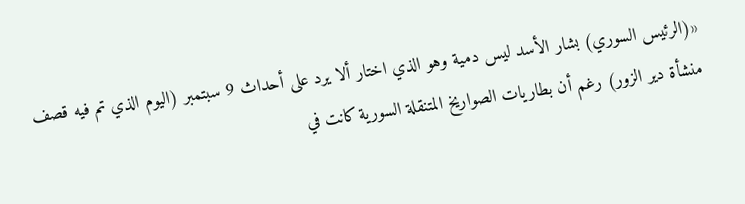«(الرئيس السوري) بشار الأسد ليس دمية وهو الذي اختار ألا يرد على أحداث 9 سبتمبر (اليوم الذي تم فيه قصف منشأة دير الزور) رغم أن بطاريات الصواريخ المتنقلة السورية كانت في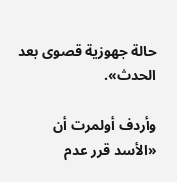حالة جهوزية قصوى بعد الحدث».

وأردف أولمرت أن «الأسد قرر عدم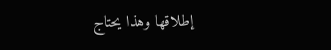إطلاقها وهذا يحتاج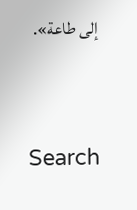إلى طاعة».


Search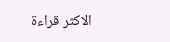الاكثر قراءة